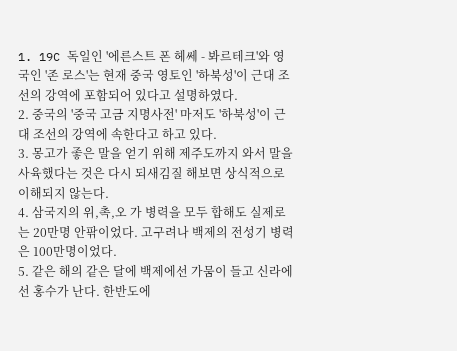1. 19C 독일인 '에른스트 폰 헤쎄 - 봐르테크'와 영국인 '존 로스'는 현재 중국 영토인 '하북성'이 근대 조선의 강역에 포함되어 있다고 설명하였다.
2. 중국의 '중국 고금 지명사전' 마저도 '하북성'이 근대 조선의 강역에 속한다고 하고 있다.
3. 몽고가 좋은 말을 얻기 위해 제주도까지 와서 말을 사육했다는 것은 다시 되새김질 해보면 상식적으로 이해되지 않는다.
4. 삼국지의 위,촉,오 가 병력을 모두 합해도 실제로는 20만명 안팎이었다. 고구려나 백제의 전성기 병력은 100만명이었다.
5. 같은 해의 같은 달에 백제에선 가뭄이 들고 신라에선 홍수가 난다. 한반도에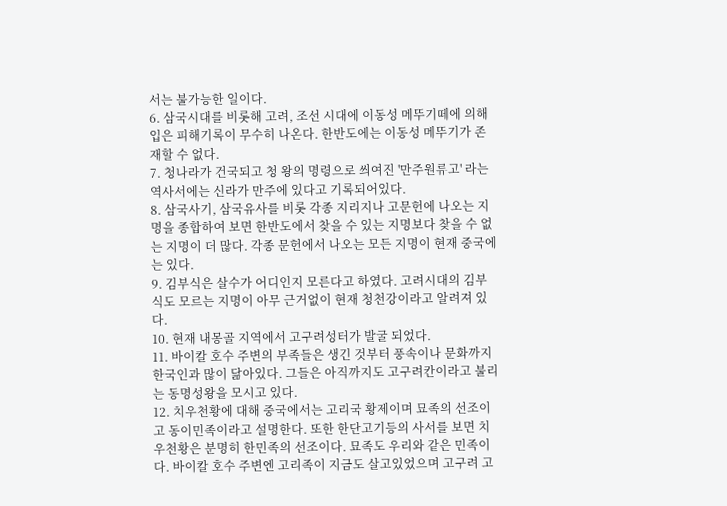서는 불가능한 일이다.
6. 삼국시대를 비롯해 고려, 조선 시대에 이동성 메뚜기떼에 의해 입은 피해기록이 무수히 나온다. 한반도에는 이동성 메뚜기가 존재할 수 없다.
7. 청나라가 건국되고 청 왕의 명령으로 씌여진 '만주원류고' 라는 역사서에는 신라가 만주에 있다고 기록되어있다.
8. 삼국사기, 삼국유사를 비롯 각종 지리지나 고문헌에 나오는 지명을 종합하여 보면 한반도에서 찾을 수 있는 지명보다 찾을 수 없는 지명이 더 많다. 각종 문헌에서 나오는 모든 지명이 현재 중국에는 있다.
9. 김부식은 살수가 어디인지 모른다고 하였다. 고려시대의 김부식도 모르는 지명이 아무 근거없이 현재 청천강이라고 알려져 있다.
10. 현재 내몽골 지역에서 고구려성터가 발굴 되었다.
11. 바이칼 호수 주변의 부족들은 생긴 것부터 풍속이나 문화까지 한국인과 많이 닮아있다. 그들은 아직까지도 고구려칸이라고 불리는 동명성왕을 모시고 있다.
12. 치우천황에 대해 중국에서는 고리국 황제이며 묘족의 선조이고 동이민족이라고 설명한다. 또한 한단고기등의 사서를 보면 치우천황은 분명히 한민족의 선조이다. 묘족도 우리와 같은 민족이다. 바이칼 호수 주변엔 고리족이 지금도 살고있었으며 고구려 고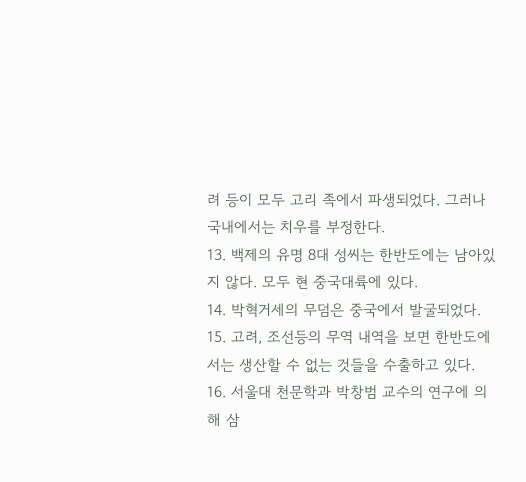려 등이 모두 고리 족에서 파생되었다. 그러나 국내에서는 치우를 부정한다.
13. 백제의 유명 8대 성씨는 한반도에는 남아있지 않다. 모두 현 중국대륙에 있다.
14. 박혁거세의 무덤은 중국에서 발굴되었다.
15. 고려, 조선등의 무역 내역을 보면 한반도에서는 생산할 수 없는 것들을 수출하고 있다.
16. 서울대 천문학과 박창범 교수의 연구에 의해 삼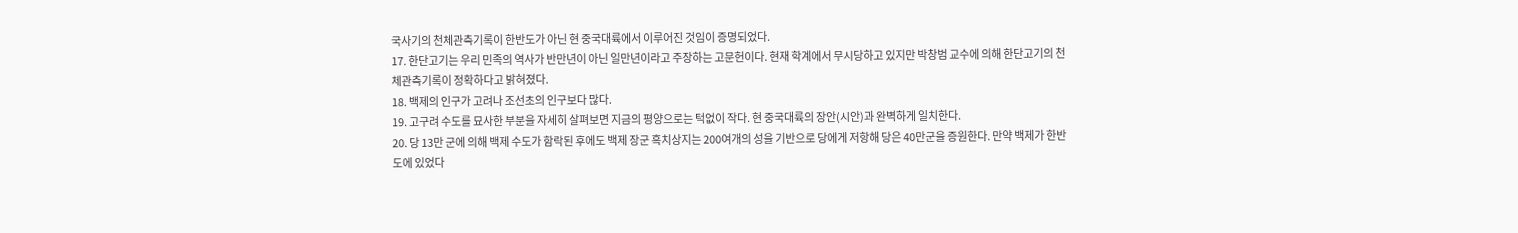국사기의 천체관측기록이 한반도가 아닌 현 중국대륙에서 이루어진 것임이 증명되었다.
17. 한단고기는 우리 민족의 역사가 반만년이 아닌 일만년이라고 주장하는 고문헌이다. 현재 학계에서 무시당하고 있지만 박창범 교수에 의해 한단고기의 천체관측기록이 정확하다고 밝혀졌다.
18. 백제의 인구가 고려나 조선초의 인구보다 많다.
19. 고구려 수도를 묘사한 부분을 자세히 살펴보면 지금의 평양으로는 턱없이 작다. 현 중국대륙의 장안(시안)과 완벽하게 일치한다.
20. 당 13만 군에 의해 백제 수도가 함락된 후에도 백제 장군 흑치상지는 200여개의 성을 기반으로 당에게 저항해 당은 40만군을 증원한다. 만약 백제가 한반도에 있었다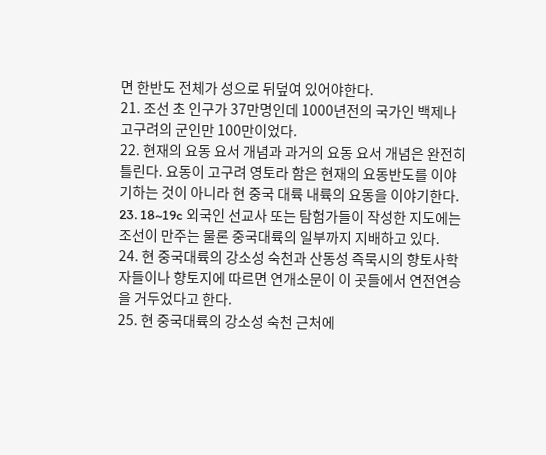면 한반도 전체가 성으로 뒤덮여 있어야한다.
21. 조선 초 인구가 37만명인데 1000년전의 국가인 백제나 고구려의 군인만 100만이었다.
22. 현재의 요동 요서 개념과 과거의 요동 요서 개념은 완전히 틀린다. 요동이 고구려 영토라 함은 현재의 요동반도를 이야기하는 것이 아니라 현 중국 대륙 내륙의 요동을 이야기한다.
23. 18~19c 외국인 선교사 또는 탐험가들이 작성한 지도에는 조선이 만주는 물론 중국대륙의 일부까지 지배하고 있다.
24. 현 중국대륙의 강소성 숙천과 산동성 즉묵시의 향토사학자들이나 향토지에 따르면 연개소문이 이 곳들에서 연전연승을 거두었다고 한다.
25. 현 중국대륙의 강소성 숙천 근처에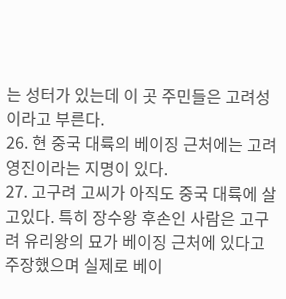는 성터가 있는데 이 곳 주민들은 고려성이라고 부른다.
26. 현 중국 대륙의 베이징 근처에는 고려영진이라는 지명이 있다.
27. 고구려 고씨가 아직도 중국 대륙에 살고있다. 특히 장수왕 후손인 사람은 고구려 유리왕의 묘가 베이징 근처에 있다고 주장했으며 실제로 베이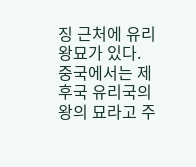징 근처에 유리왕묘가 있다. 중국에서는 제후국 유리국의 왕의 묘라고 주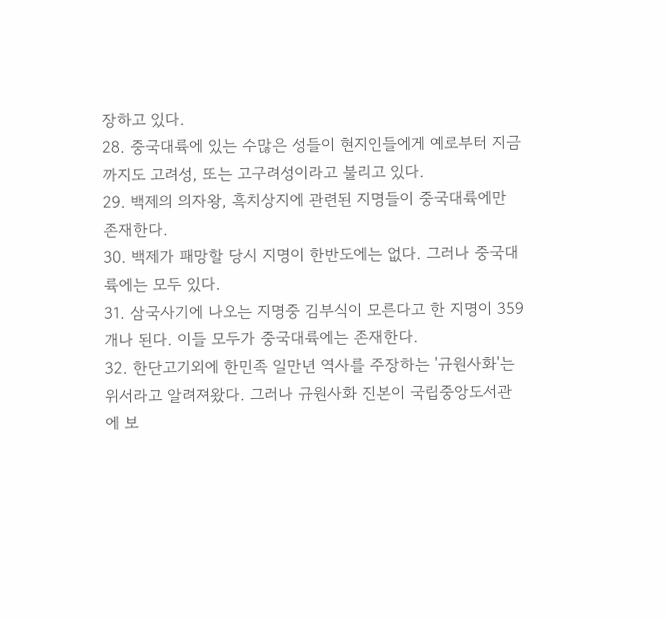장하고 있다.
28. 중국대륙에 있는 수많은 성들이 현지인들에게 예로부터 지금까지도 고려성, 또는 고구려성이라고 불리고 있다.
29. 백제의 의자왕, 흑치상지에 관련된 지명들이 중국대륙에만 존재한다.
30. 백제가 패망할 당시 지명이 한반도에는 없다. 그러나 중국대륙에는 모두 있다.
31. 삼국사기에 나오는 지명중 김부식이 모른다고 한 지명이 359개나 된다. 이들 모두가 중국대륙에는 존재한다.
32. 한단고기외에 한민족 일만년 역사를 주장하는 '규원사화'는 위서라고 알려져왔다. 그러나 규원사화 진본이 국립중앙도서관에 보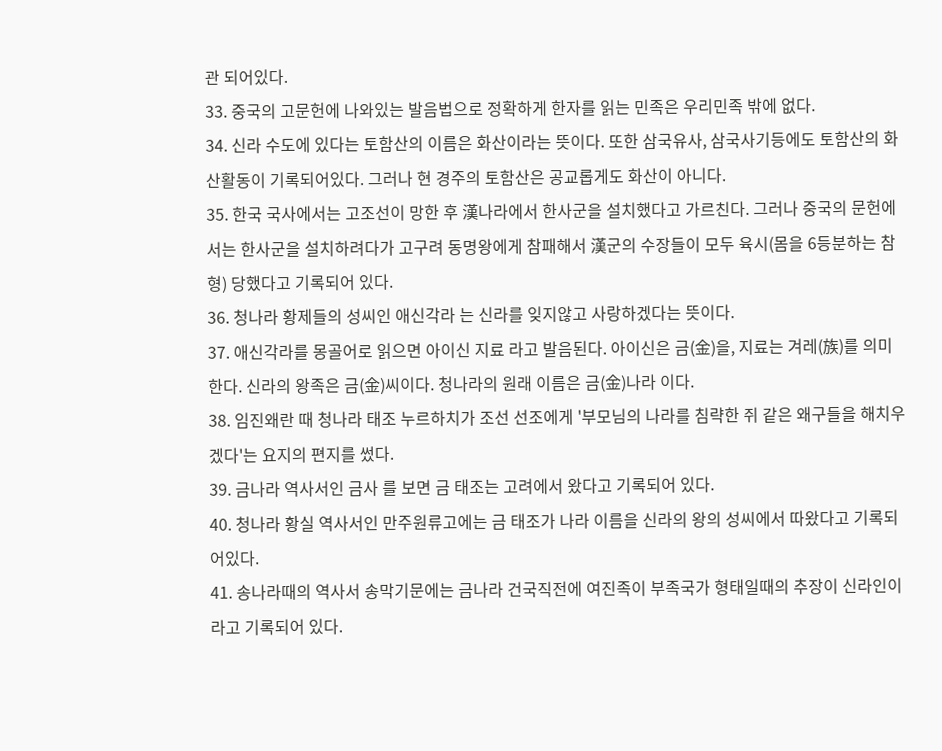관 되어있다.
33. 중국의 고문헌에 나와있는 발음법으로 정확하게 한자를 읽는 민족은 우리민족 밖에 없다.
34. 신라 수도에 있다는 토함산의 이름은 화산이라는 뜻이다. 또한 삼국유사, 삼국사기등에도 토함산의 화산활동이 기록되어있다. 그러나 현 경주의 토함산은 공교롭게도 화산이 아니다.
35. 한국 국사에서는 고조선이 망한 후 漢나라에서 한사군을 설치했다고 가르친다. 그러나 중국의 문헌에서는 한사군을 설치하려다가 고구려 동명왕에게 참패해서 漢군의 수장들이 모두 육시(몸을 6등분하는 참형) 당했다고 기록되어 있다.
36. 청나라 황제들의 성씨인 애신각라 는 신라를 잊지않고 사랑하겠다는 뜻이다.
37. 애신각라를 몽골어로 읽으면 아이신 지료 라고 발음된다. 아이신은 금(金)을, 지료는 겨레(族)를 의미한다. 신라의 왕족은 금(金)씨이다. 청나라의 원래 이름은 금(金)나라 이다.
38. 임진왜란 때 청나라 태조 누르하치가 조선 선조에게 '부모님의 나라를 침략한 쥐 같은 왜구들을 해치우겠다'는 요지의 편지를 썼다.
39. 금나라 역사서인 금사 를 보면 금 태조는 고려에서 왔다고 기록되어 있다.
40. 청나라 황실 역사서인 만주원류고에는 금 태조가 나라 이름을 신라의 왕의 성씨에서 따왔다고 기록되어있다.
41. 송나라때의 역사서 송막기문에는 금나라 건국직전에 여진족이 부족국가 형태일때의 추장이 신라인이라고 기록되어 있다.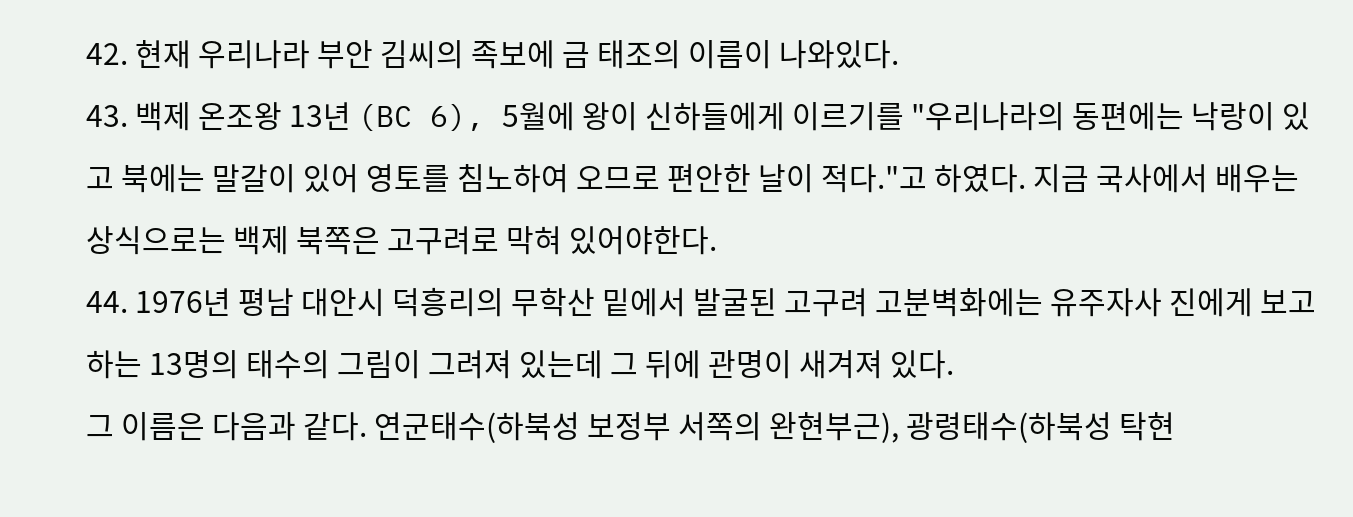42. 현재 우리나라 부안 김씨의 족보에 금 태조의 이름이 나와있다.
43. 백제 온조왕 13년 (BC 6), 5월에 왕이 신하들에게 이르기를 "우리나라의 동편에는 낙랑이 있고 북에는 말갈이 있어 영토를 침노하여 오므로 편안한 날이 적다."고 하였다. 지금 국사에서 배우는 상식으로는 백제 북쪽은 고구려로 막혀 있어야한다.
44. 1976년 평남 대안시 덕흥리의 무학산 밑에서 발굴된 고구려 고분벽화에는 유주자사 진에게 보고하는 13명의 태수의 그림이 그려져 있는데 그 뒤에 관명이 새겨져 있다.
그 이름은 다음과 같다. 연군태수(하북성 보정부 서쪽의 완현부근), 광령태수(하북성 탁현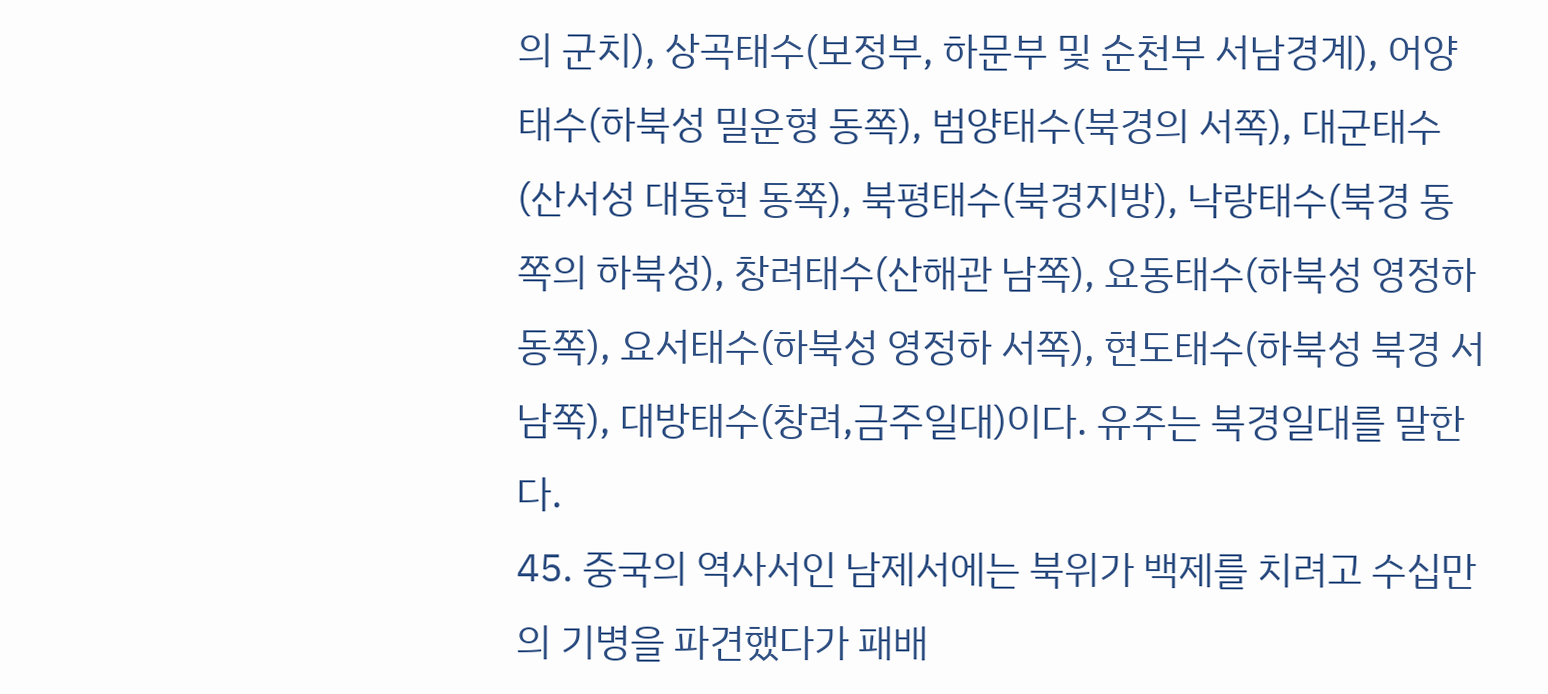의 군치), 상곡태수(보정부, 하문부 및 순천부 서남경계), 어양태수(하북성 밀운형 동쪽), 범양태수(북경의 서쪽), 대군태수(산서성 대동현 동쪽), 북평태수(북경지방), 낙랑태수(북경 동쪽의 하북성), 창려태수(산해관 남쪽), 요동태수(하북성 영정하 동쪽), 요서태수(하북성 영정하 서쪽), 현도태수(하북성 북경 서남쪽), 대방태수(창려,금주일대)이다. 유주는 북경일대를 말한다.
45. 중국의 역사서인 남제서에는 북위가 백제를 치려고 수십만의 기병을 파견했다가 패배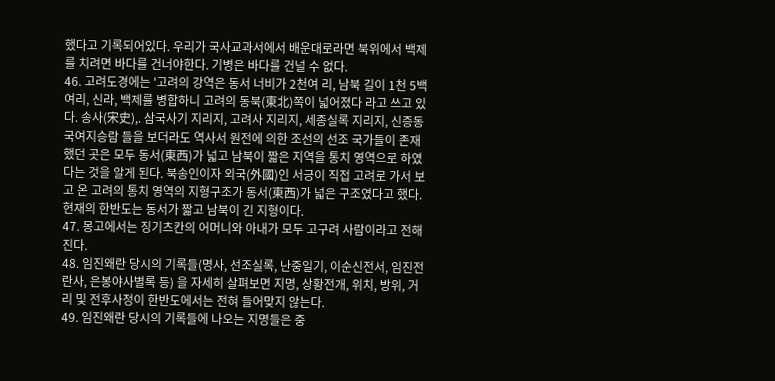했다고 기록되어있다. 우리가 국사교과서에서 배운대로라면 북위에서 백제를 치려면 바다를 건너야한다. 기병은 바다를 건널 수 없다.
46. 고려도경에는 '고려의 강역은 동서 너비가 2천여 리, 남북 길이 1천 5백여리, 신라, 백제를 병합하니 고려의 동북(東北)쪽이 넓어졌다 라고 쓰고 있다. 송사(宋史),. 삼국사기 지리지, 고려사 지리지, 세종실록 지리지, 신증동국여지승람 들을 보더라도 역사서 원전에 의한 조선의 선조 국가들이 존재했던 곳은 모두 동서(東西)가 넓고 남북이 짧은 지역을 통치 영역으로 하였다는 것을 알게 된다. 북송인이자 외국(外國)인 서긍이 직접 고려로 가서 보고 온 고려의 통치 영역의 지형구조가 동서(東西)가 넓은 구조였다고 했다. 현재의 한반도는 동서가 짧고 남북이 긴 지형이다.
47. 몽고에서는 징기츠칸의 어머니와 아내가 모두 고구려 사람이라고 전해진다.
48. 임진왜란 당시의 기록들(명사, 선조실록, 난중일기, 이순신전서, 임진전란사, 은봉야사별록 등) 을 자세히 살펴보면 지명, 상황전개, 위치, 방위, 거리 및 전후사정이 한반도에서는 전혀 들어맞지 않는다.
49. 임진왜란 당시의 기록들에 나오는 지명들은 중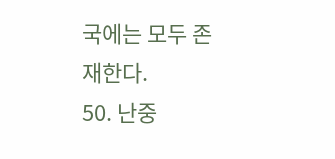국에는 모두 존재한다.
50. 난중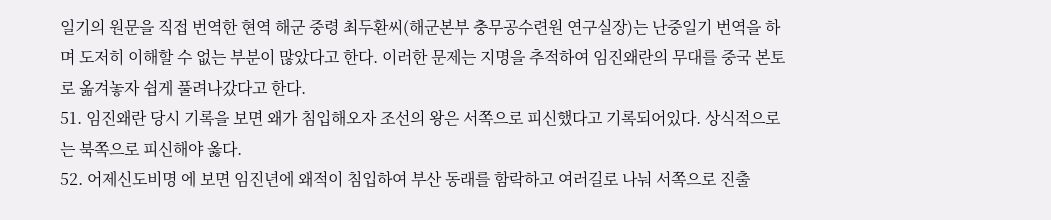일기의 원문을 직접 번역한 현역 해군 중령 최두환씨(해군본부 충무공수련원 연구실장)는 난중일기 번역을 하며 도저히 이해할 수 없는 부분이 많았다고 한다. 이러한 문제는 지명을 추적하여 임진왜란의 무대를 중국 본토로 옮겨놓자 쉽게 풀려나갔다고 한다.
51. 임진왜란 당시 기록을 보면 왜가 침입해오자 조선의 왕은 서쪽으로 피신했다고 기록되어있다. 상식적으로는 북쪽으로 피신해야 옳다.
52. 어제신도비명 에 보면 임진년에 왜적이 침입하여 부산 동래를 함락하고 여러길로 나눠 서쪽으로 진출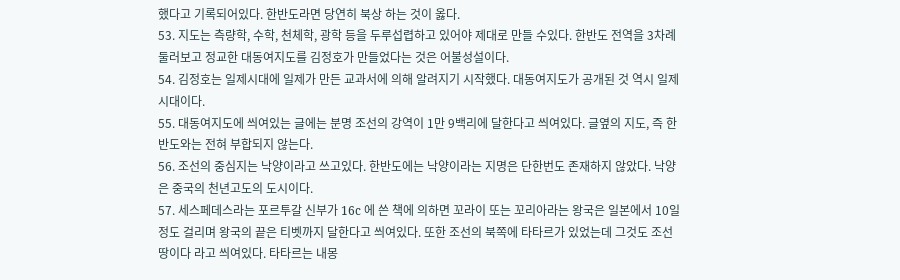했다고 기록되어있다. 한반도라면 당연히 북상 하는 것이 옳다.
53. 지도는 측량학, 수학, 천체학, 광학 등을 두루섭렵하고 있어야 제대로 만들 수있다. 한반도 전역을 3차례 둘러보고 정교한 대동여지도를 김정호가 만들었다는 것은 어불성설이다.
54. 김정호는 일제시대에 일제가 만든 교과서에 의해 알려지기 시작했다. 대동여지도가 공개된 것 역시 일제시대이다.
55. 대동여지도에 씌여있는 글에는 분명 조선의 강역이 1만 9백리에 달한다고 씌여있다. 글옆의 지도, 즉 한반도와는 전혀 부합되지 않는다.
56. 조선의 중심지는 낙양이라고 쓰고있다. 한반도에는 낙양이라는 지명은 단한번도 존재하지 않았다. 낙양은 중국의 천년고도의 도시이다.
57. 세스페데스라는 포르투갈 신부가 16c 에 쓴 책에 의하면 꼬라이 또는 꼬리아라는 왕국은 일본에서 10일정도 걸리며 왕국의 끝은 티벳까지 달한다고 씌여있다. 또한 조선의 북쪽에 타타르가 있었는데 그것도 조선땅이다 라고 씌여있다. 타타르는 내몽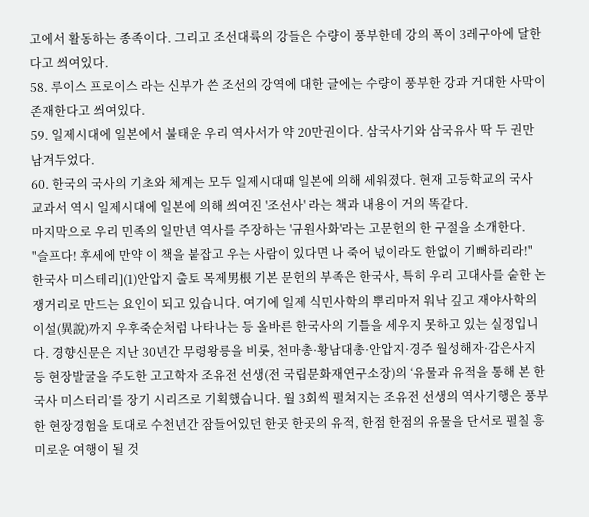고에서 활동하는 종족이다. 그리고 조선대륙의 강들은 수량이 풍부한데 강의 폭이 3레구아에 달한다고 씌여있다.
58. 루이스 프로이스 라는 신부가 쓴 조선의 강역에 대한 글에는 수량이 풍부한 강과 거대한 사막이 존재한다고 씌여있다.
59. 일제시대에 일본에서 불태운 우리 역사서가 약 20만권이다. 삼국사기와 삼국유사 딱 두 권만 남겨두었다.
60. 한국의 국사의 기초와 체계는 모두 일제시대때 일본에 의해 세워졌다. 현재 고등학교의 국사 교과서 역시 일제시대에 일본에 의해 씌여진 '조선사' 라는 책과 내용이 거의 똑같다.
마지막으로 우리 민족의 일만년 역사를 주장하는 '규원사화'라는 고문헌의 한 구절을 소개한다.
"슬프다! 후세에 만약 이 책을 붙잡고 우는 사람이 있다면 나 죽어 넋이라도 한없이 기뻐하리라!"
한국사 미스테리](1)안압지 출토 목제男根 기본 문헌의 부족은 한국사, 특히 우리 고대사를 숱한 논쟁거리로 만드는 요인이 되고 있습니다. 여기에 일제 식민사학의 뿌리마저 워낙 깊고 재야사학의 이설(異說)까지 우후죽순처럼 나타나는 등 올바른 한국사의 기틀을 세우지 못하고 있는 실정입니다. 경향신문은 지난 30년간 무령왕릉을 비롯, 천마총·황남대총·안압지·경주 월성해자·감은사지 등 현장발굴을 주도한 고고학자 조유전 선생(전 국립문화재연구소장)의 ‘유물과 유적을 통해 본 한국사 미스터리’를 장기 시리즈로 기획했습니다. 월 3회씩 펼쳐지는 조유전 선생의 역사기행은 풍부한 현장경험을 토대로 수천년간 잠들어있던 한곳 한곳의 유적, 한점 한점의 유물을 단서로 펼칠 흥미로운 여행이 될 것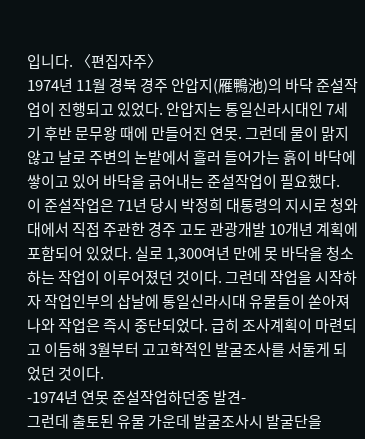입니다. 〈편집자주〉
1974년 11월 경북 경주 안압지(雁鴨池)의 바닥 준설작업이 진행되고 있었다. 안압지는 통일신라시대인 7세기 후반 문무왕 때에 만들어진 연못. 그런데 물이 맑지 않고 날로 주변의 논밭에서 흘러 들어가는 흙이 바닥에 쌓이고 있어 바닥을 긁어내는 준설작업이 필요했다.
이 준설작업은 71년 당시 박정희 대통령의 지시로 청와대에서 직접 주관한 경주 고도 관광개발 10개년 계획에 포함되어 있었다. 실로 1,300여년 만에 못 바닥을 청소하는 작업이 이루어졌던 것이다. 그런데 작업을 시작하자 작업인부의 삽날에 통일신라시대 유물들이 쏟아져 나와 작업은 즉시 중단되었다. 급히 조사계획이 마련되고 이듬해 3월부터 고고학적인 발굴조사를 서둘게 되었던 것이다.
-1974년 연못 준설작업하던중 발견-
그런데 출토된 유물 가운데 발굴조사시 발굴단을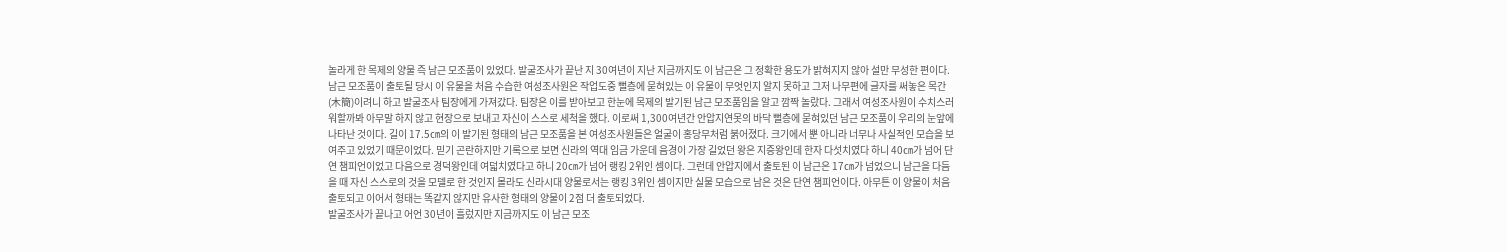놀라게 한 목제의 양물 즉 남근 모조품이 있었다. 발굴조사가 끝난 지 30여년이 지난 지금까지도 이 남근은 그 정확한 용도가 밝혀지지 않아 설만 무성한 편이다.
남근 모조품이 출토될 당시 이 유물을 처음 수습한 여성조사원은 작업도중 뻘층에 묻혀있는 이 유물이 무엇인지 알지 못하고 그저 나무편에 글자를 써놓은 목간(木簡)이려니 하고 발굴조사 팀장에게 가져갔다. 팀장은 이를 받아보고 한눈에 목제의 발기된 남근 모조품임을 알고 깜짝 놀랐다. 그래서 여성조사원이 수치스러워할까봐 아무말 하지 않고 현장으로 보내고 자신이 스스로 세척을 했다. 이로써 1,300여년간 안압지연못의 바닥 뻘층에 묻혀있던 남근 모조품이 우리의 눈앞에 나타난 것이다. 길이 17.5㎝의 이 발기된 형태의 남근 모조품을 본 여성조사원들은 얼굴이 홍당무처럼 붉어졌다. 크기에서 뿐 아니라 너무나 사실적인 모습을 보여주고 있었기 때문이었다. 믿기 곤란하지만 기록으로 보면 신라의 역대 임금 가운데 음경이 가장 길었던 왕은 지증왕인데 한자 다섯치였다 하니 40㎝가 넘어 단연 챔피언이었고 다음으로 경덕왕인데 여덟치였다고 하니 20㎝가 넘어 랭킹 2위인 셈이다. 그런데 안압지에서 출토된 이 남근은 17㎝가 넘었으니 남근을 다듬을 때 자신 스스로의 것을 모델로 한 것인지 몰라도 신라시대 양물로서는 랭킹 3위인 셈이지만 실물 모습으로 남은 것은 단연 챔피언이다. 아무튼 이 양물이 처음 출토되고 이어서 형태는 똑같지 않지만 유사한 형태의 양물이 2점 더 출토되었다.
발굴조사가 끝나고 어언 30년이 흘렀지만 지금까지도 이 남근 모조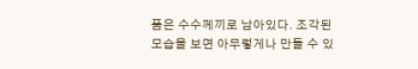품은 수수께끼로 남아있다. 조각된 모습을 보면 아무렇게나 만들 수 있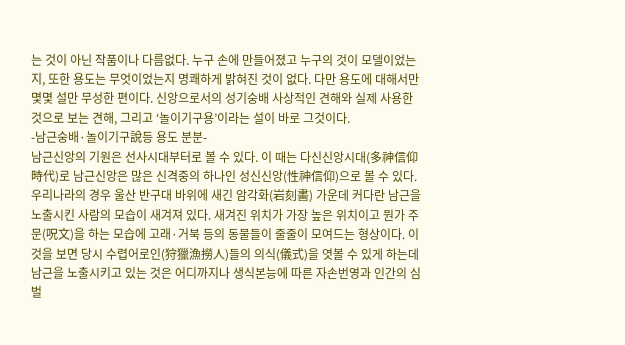는 것이 아닌 작품이나 다름없다. 누구 손에 만들어졌고 누구의 것이 모델이었는지, 또한 용도는 무엇이었는지 명쾌하게 밝혀진 것이 없다. 다만 용도에 대해서만 몇몇 설만 무성한 편이다. 신앙으로서의 성기숭배 사상적인 견해와 실제 사용한 것으로 보는 견해, 그리고 ‘놀이기구용’이라는 설이 바로 그것이다.
-남근숭배·놀이기구說등 용도 분분-
남근신앙의 기원은 선사시대부터로 볼 수 있다. 이 때는 다신신앙시대(多神信仰時代)로 남근신앙은 많은 신격중의 하나인 성신신앙(性神信仰)으로 볼 수 있다. 우리나라의 경우 울산 반구대 바위에 새긴 암각화(岩刻畵) 가운데 커다란 남근을 노출시킨 사람의 모습이 새겨져 있다. 새겨진 위치가 가장 높은 위치이고 뭔가 주문(呪文)을 하는 모습에 고래·거북 등의 동물들이 줄줄이 모여드는 형상이다. 이것을 보면 당시 수렵어로인(狩獵漁撈人)들의 의식(儀式)을 엿볼 수 있게 하는데 남근을 노출시키고 있는 것은 어디까지나 생식본능에 따른 자손번영과 인간의 심벌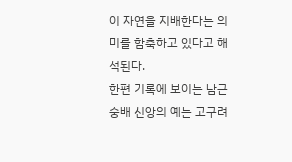이 자연을 지배한다는 의미를 함축하고 있다고 해석된다.
한편 기록에 보이는 남근숭배 신앙의 예는 고구려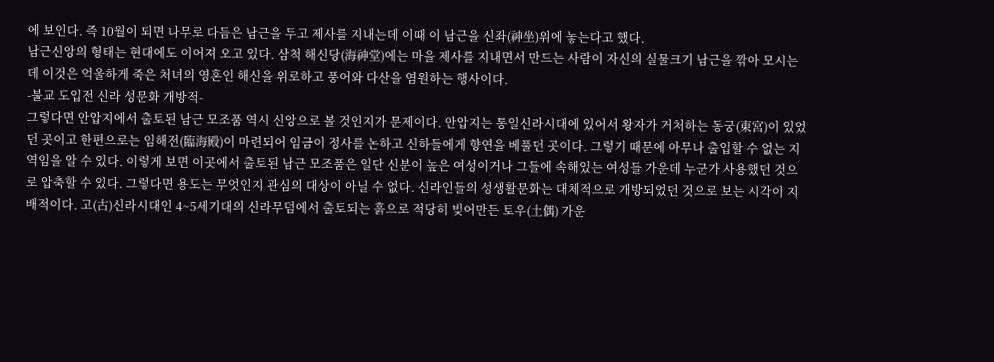에 보인다. 즉 10월이 되면 나무로 다듬은 남근을 두고 제사를 지내는데 이때 이 남근을 신좌(神坐)위에 놓는다고 했다.
남근신앙의 형태는 현대에도 이어져 오고 있다. 삼척 해신당(海神堂)에는 마을 제사를 지내면서 만드는 사람이 자신의 실물크기 남근을 깎아 모시는데 이것은 억울하게 죽은 처녀의 영혼인 해신을 위로하고 풍어와 다산을 염원하는 행사이다.
-불교 도입전 신라 성문화 개방적-
그렇다면 안압지에서 출토된 남근 모조품 역시 신앙으로 볼 것인지가 문제이다. 안압지는 통일신라시대에 있어서 왕자가 거처하는 동궁(東宮)이 있었던 곳이고 한편으로는 임해전(臨海殿)이 마련되어 임금이 정사를 논하고 신하들에게 향연을 베풀던 곳이다. 그렇기 때문에 아무나 출입할 수 없는 지역임을 알 수 있다. 이렇게 보면 이곳에서 출토된 남근 모조품은 일단 신분이 높은 여성이거나 그들에 속해있는 여성들 가운데 누군가 사용했던 것으로 압축할 수 있다. 그렇다면 용도는 무엇인지 관심의 대상이 아닐 수 없다. 신라인들의 성생활문화는 대체적으로 개방되었던 것으로 보는 시각이 지배적이다. 고(古)신라시대인 4~5세기대의 신라무덤에서 출토되는 흙으로 적당히 빚어만든 토우(土偶) 가운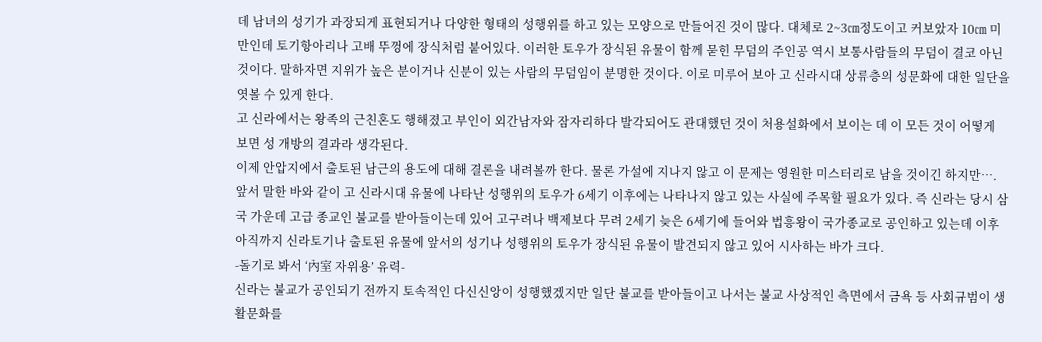데 남녀의 성기가 과장되게 표현되거나 다양한 형태의 성행위를 하고 있는 모양으로 만들어진 것이 많다. 대체로 2~3㎝정도이고 커보았자 10㎝ 미만인데 토기항아리나 고배 뚜껑에 장식처럼 붙어있다. 이러한 토우가 장식된 유물이 함께 묻힌 무덤의 주인공 역시 보통사람들의 무덤이 결코 아닌 것이다. 말하자면 지위가 높은 분이거나 신분이 있는 사람의 무덤임이 분명한 것이다. 이로 미루어 보아 고 신라시대 상류층의 성문화에 대한 일단을 엿볼 수 있게 한다.
고 신라에서는 왕족의 근친혼도 행해졌고 부인이 외간남자와 잠자리하다 발각되어도 관대했던 것이 처용설화에서 보이는 데 이 모든 것이 어떻게 보면 성 개방의 결과라 생각된다.
이제 안압지에서 출토된 남근의 용도에 대해 결론을 내려볼까 한다. 물론 가설에 지나지 않고 이 문제는 영원한 미스터리로 남을 것이긴 하지만…. 앞서 말한 바와 같이 고 신라시대 유물에 나타난 성행위의 토우가 6세기 이후에는 나타나지 않고 있는 사실에 주목할 필요가 있다. 즉 신라는 당시 삼국 가운데 고급 종교인 불교를 받아들이는데 있어 고구려나 백제보다 무려 2세기 늦은 6세기에 들어와 법흥왕이 국가종교로 공인하고 있는데 이후 아직까지 신라토기나 출토된 유물에 앞서의 성기나 성행위의 토우가 장식된 유물이 발견되지 않고 있어 시사하는 바가 크다.
-돌기로 봐서 ‘內室 자위용’ 유력-
신라는 불교가 공인되기 전까지 토속적인 다신신앙이 성행했겠지만 일단 불교를 받아들이고 나서는 불교 사상적인 측면에서 금욕 등 사회규범이 생활문화를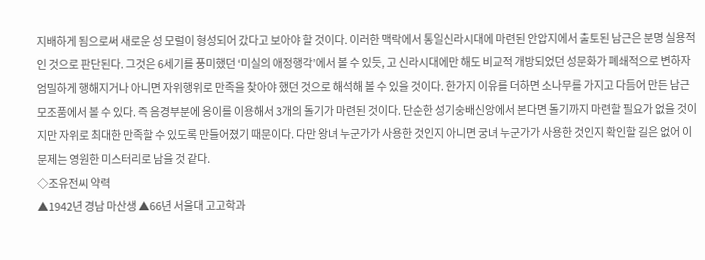지배하게 됨으로써 새로운 성 모럴이 형성되어 갔다고 보아야 할 것이다. 이러한 맥락에서 통일신라시대에 마련된 안압지에서 출토된 남근은 분명 실용적인 것으로 판단된다. 그것은 6세기를 풍미했던 ‘미실의 애정행각’에서 볼 수 있듯, 고 신라시대에만 해도 비교적 개방되었던 성문화가 폐쇄적으로 변하자 엄밀하게 행해지거나 아니면 자위행위로 만족을 찾아야 했던 것으로 해석해 볼 수 있을 것이다. 한가지 이유를 더하면 소나무를 가지고 다듬어 만든 남근 모조품에서 볼 수 있다. 즉 음경부분에 옹이를 이용해서 3개의 돌기가 마련된 것이다. 단순한 성기숭배신앙에서 본다면 돌기까지 마련할 필요가 없을 것이지만 자위로 최대한 만족할 수 있도록 만들어졌기 때문이다. 다만 왕녀 누군가가 사용한 것인지 아니면 궁녀 누군가가 사용한 것인지 확인할 길은 없어 이 문제는 영원한 미스터리로 남을 것 같다.
◇조유전씨 약력
▲1942년 경남 마산생 ▲66년 서울대 고고학과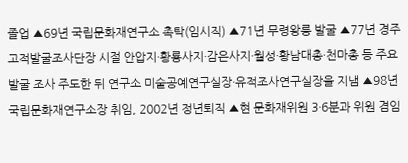졸업 ▲69년 국립문화재연구소 촉탁(임시직) ▲71년 무령왕릉 발굴 ▲77년 경주고적발굴조사단장 시절 안압지·황룡사지·감은사지·월성·황남대총·천마총 등 주요 발굴 조사 주도한 뒤 연구소 미술공예연구실장·유적조사연구실장을 지냄 ▲98년 국립문화재연구소장 취임, 2002년 정년퇴직 ▲현 문화재위원 3·6분과 위원 겸임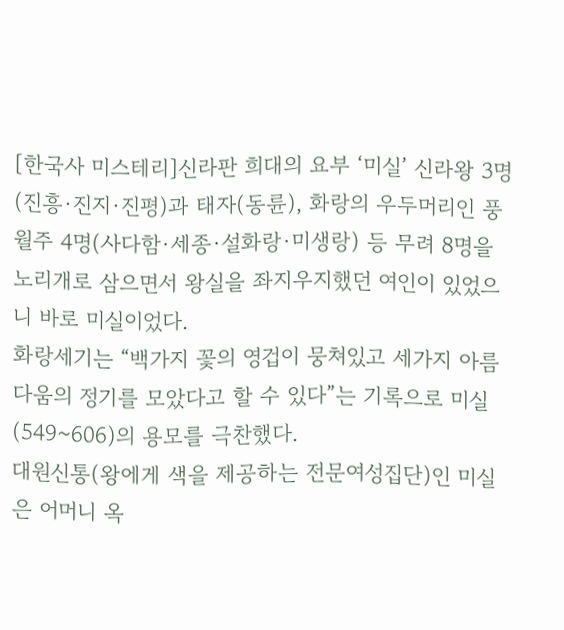[한국사 미스테리]신라판 희대의 요부 ‘미실’ 신라왕 3명(진흥·진지·진평)과 태자(동륜), 화랑의 우두머리인 풍월주 4명(사다함·세종·설화랑·미생랑) 등 무려 8명을 노리개로 삼으면서 왕실을 좌지우지했던 여인이 있었으니 바로 미실이었다.
화랑세기는 “백가지 꽃의 영겁이 뭉쳐있고 세가지 아름다움의 정기를 모았다고 할 수 있다”는 기록으로 미실(549~606)의 용모를 극찬했다.
대원신통(왕에게 색을 제공하는 전문여성집단)인 미실은 어머니 옥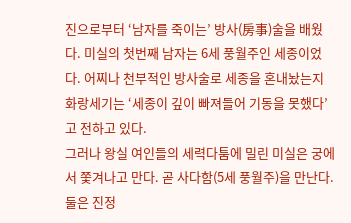진으로부터 ‘남자를 죽이는’ 방사(房事)술을 배웠다. 미실의 첫번째 남자는 6세 풍월주인 세종이었다. 어찌나 천부적인 방사술로 세종을 혼내놨는지 화랑세기는 ‘세종이 깊이 빠져들어 기동을 못했다’고 전하고 있다.
그러나 왕실 여인들의 세력다툼에 밀린 미실은 궁에서 쫓겨나고 만다. 곧 사다함(5세 풍월주)을 만난다. 둘은 진정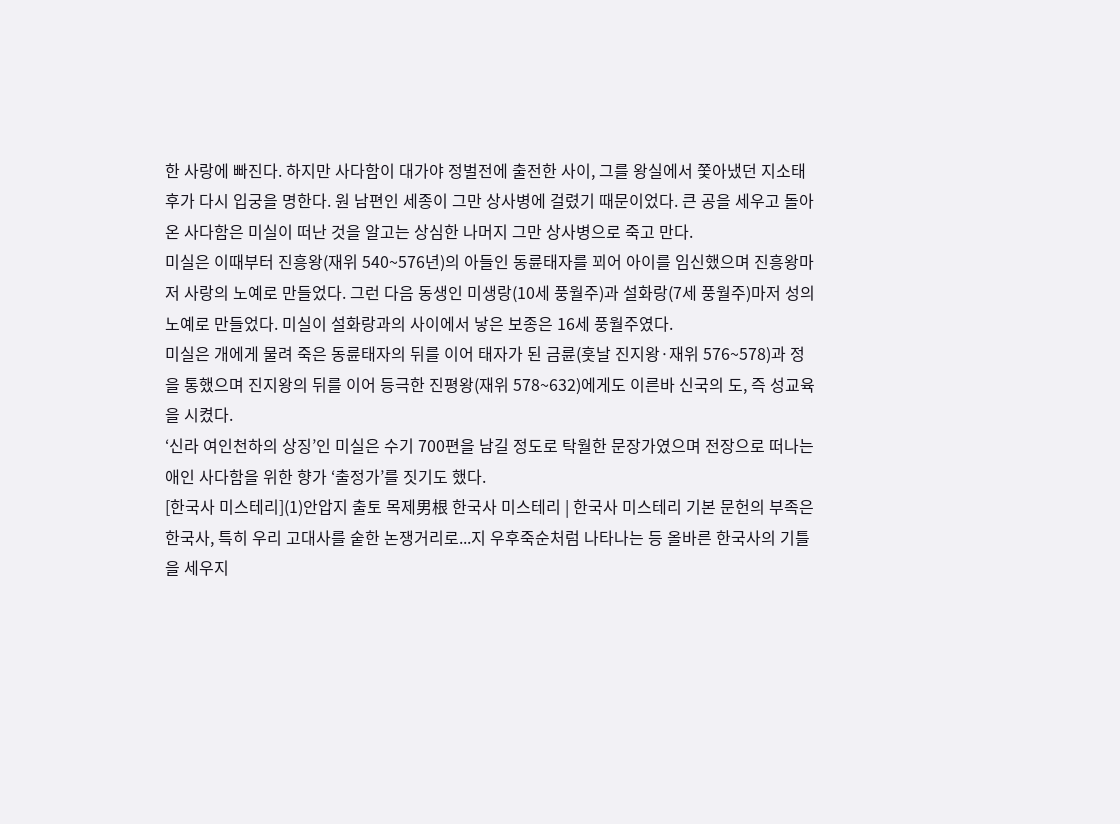한 사랑에 빠진다. 하지만 사다함이 대가야 정벌전에 출전한 사이, 그를 왕실에서 쫓아냈던 지소태후가 다시 입궁을 명한다. 원 남편인 세종이 그만 상사병에 걸렸기 때문이었다. 큰 공을 세우고 돌아온 사다함은 미실이 떠난 것을 알고는 상심한 나머지 그만 상사병으로 죽고 만다.
미실은 이때부터 진흥왕(재위 540~576년)의 아들인 동륜태자를 꾀어 아이를 임신했으며 진흥왕마저 사랑의 노예로 만들었다. 그런 다음 동생인 미생랑(10세 풍월주)과 설화랑(7세 풍월주)마저 성의 노예로 만들었다. 미실이 설화랑과의 사이에서 낳은 보종은 16세 풍월주였다.
미실은 개에게 물려 죽은 동륜태자의 뒤를 이어 태자가 된 금륜(훗날 진지왕·재위 576~578)과 정을 통했으며 진지왕의 뒤를 이어 등극한 진평왕(재위 578~632)에게도 이른바 신국의 도, 즉 성교육을 시켰다.
‘신라 여인천하의 상징’인 미실은 수기 700편을 남길 정도로 탁월한 문장가였으며 전장으로 떠나는 애인 사다함을 위한 향가 ‘출정가’를 짓기도 했다.
[한국사 미스테리](1)안압지 출토 목제男根 한국사 미스테리 | 한국사 미스테리 기본 문헌의 부족은 한국사, 특히 우리 고대사를 숱한 논쟁거리로...지 우후죽순처럼 나타나는 등 올바른 한국사의 기틀을 세우지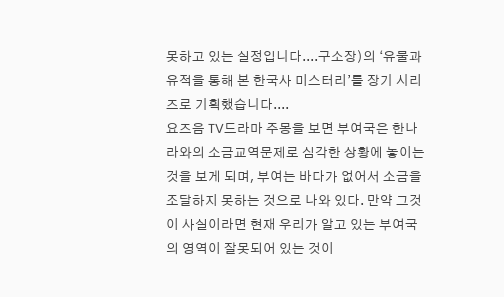못하고 있는 실정입니다....구소장)의 ‘유물과 유적을 통해 본 한국사 미스터리’를 장기 시리즈로 기획했습니다....
요즈음 TV드라마 주몽을 보면 부여국은 한나라와의 소금교역문제로 심각한 상황에 놓이는 것을 보게 되며, 부여는 바다가 없어서 소금을 조달하지 못하는 것으로 나와 있다. 만약 그것이 사실이라면 현재 우리가 알고 있는 부여국의 영역이 잘못되어 있는 것이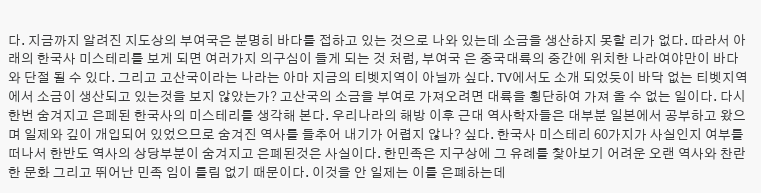다. 지금까지 알려진 지도상의 부여국은 분명히 바다를 접하고 있는 것으로 나와 있는데 소금을 생산하지 못할 리가 없다. 따라서 아래의 한국사 미스테리를 보게 되면 여러가지 의구심이 들게 되는 것 처럼, 부여국 은 중국대륙의 중간에 위치한 나라여야만이 바다와 단절 될 수 있다. 그리고 고산국이라는 나라는 아마 지금의 티벳지역이 아닐까 싶다. TV에서도 소개 되었듯이 바닥 없는 티벳지역에서 소금이 생산되고 있는것을 보지 않았는가? 고산국의 소금을 부여로 가져오려면 대륙을 횡단하여 가져 올 수 없는 일이다. 다시한번 숨겨지고 은페된 한국사의 미스테리를 생각해 본다. 우리나라의 해방 이후 근대 역사학자들은 대부분 일본에서 공부하고 왔으며 일제와 깊이 개입되어 있었으므로 숨겨진 역사를 들추어 내기가 어렵지 않나? 싶다. 한국사 미스테리 60가지가 사실인지 여부를 떠나서 한반도 역사의 상당부분이 숨겨지고 은폐된것은 사실이다. 한민족은 지구상에 그 유례를 찿아보기 어려운 오랜 역사와 찬란한 문화 그리고 뛰어난 민족 임이 틀림 없기 때문이다. 이것을 안 일제는 이를 은폐하는데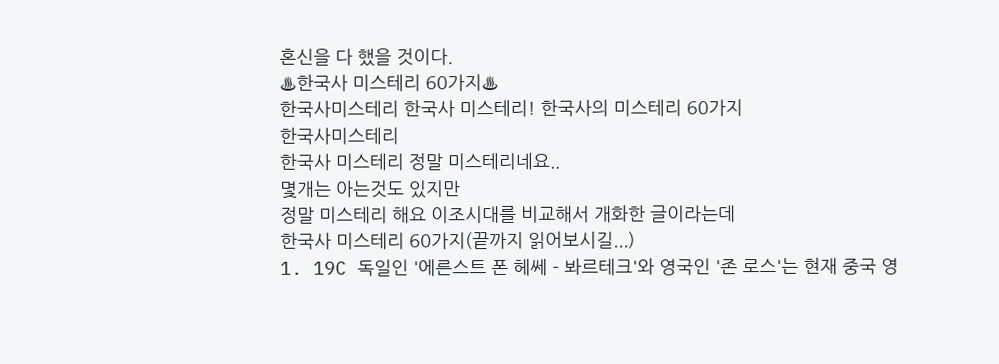혼신을 다 했을 것이다.
♨한국사 미스테리 60가지♨
한국사미스테리 한국사 미스테리! 한국사의 미스테리 60가지
한국사미스테리
한국사 미스테리 정말 미스테리네요..
몇개는 아는것도 있지만
정말 미스테리 해요 이조시대를 비교해서 개화한 글이라는데
한국사 미스테리 60가지(끝까지 읽어보시길...)
1. 19C 독일인 '에른스트 폰 헤쎄 - 봐르테크'와 영국인 '존 로스'는 현재 중국 영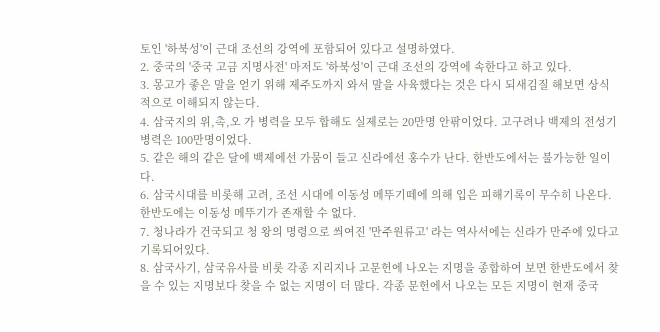토인 '하북성'이 근대 조선의 강역에 포함되어 있다고 설명하였다.
2. 중국의 '중국 고금 지명사전' 마저도 '하북성'이 근대 조선의 강역에 속한다고 하고 있다.
3. 몽고가 좋은 말을 얻기 위해 제주도까지 와서 말을 사육했다는 것은 다시 되새김질 해보면 상식적으로 이해되지 않는다.
4. 삼국지의 위,촉,오 가 병력을 모두 합해도 실제로는 20만명 안팎이었다. 고구려나 백제의 전성기 병력은 100만명이었다.
5. 같은 해의 같은 달에 백제에선 가뭄이 들고 신라에선 홍수가 난다. 한반도에서는 불가능한 일이다.
6. 삼국시대를 비롯해 고려, 조선 시대에 이동성 메뚜기떼에 의해 입은 피해기록이 무수히 나온다. 한반도에는 이동성 메뚜기가 존재할 수 없다.
7. 청나라가 건국되고 청 왕의 명령으로 씌여진 '만주원류고' 라는 역사서에는 신라가 만주에 있다고 기록되어있다.
8. 삼국사기, 삼국유사를 비롯 각종 지리지나 고문헌에 나오는 지명을 종합하여 보면 한반도에서 찾을 수 있는 지명보다 찾을 수 없는 지명이 더 많다. 각종 문헌에서 나오는 모든 지명이 현재 중국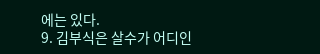에는 있다.
9. 김부식은 살수가 어디인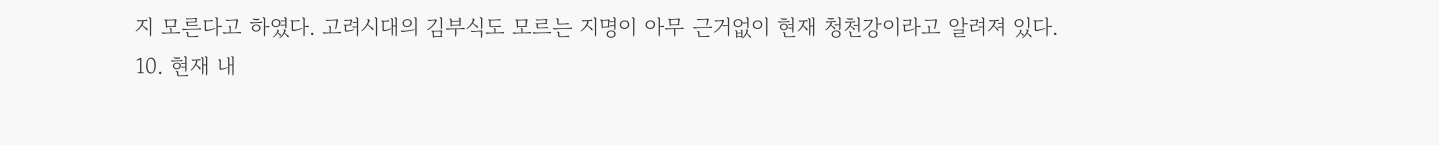지 모른다고 하였다. 고려시대의 김부식도 모르는 지명이 아무 근거없이 현재 청천강이라고 알려져 있다.
10. 현재 내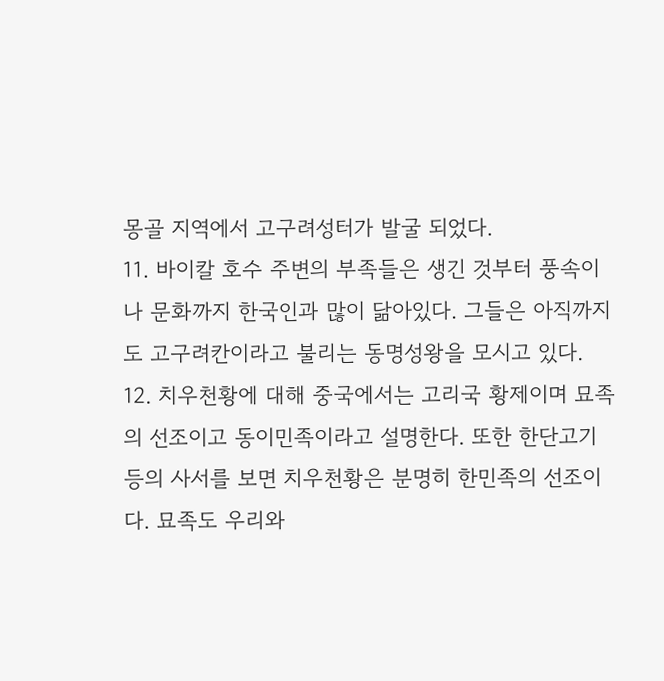몽골 지역에서 고구려성터가 발굴 되었다.
11. 바이칼 호수 주변의 부족들은 생긴 것부터 풍속이나 문화까지 한국인과 많이 닮아있다. 그들은 아직까지도 고구려칸이라고 불리는 동명성왕을 모시고 있다.
12. 치우천황에 대해 중국에서는 고리국 황제이며 묘족의 선조이고 동이민족이라고 설명한다. 또한 한단고기등의 사서를 보면 치우천황은 분명히 한민족의 선조이다. 묘족도 우리와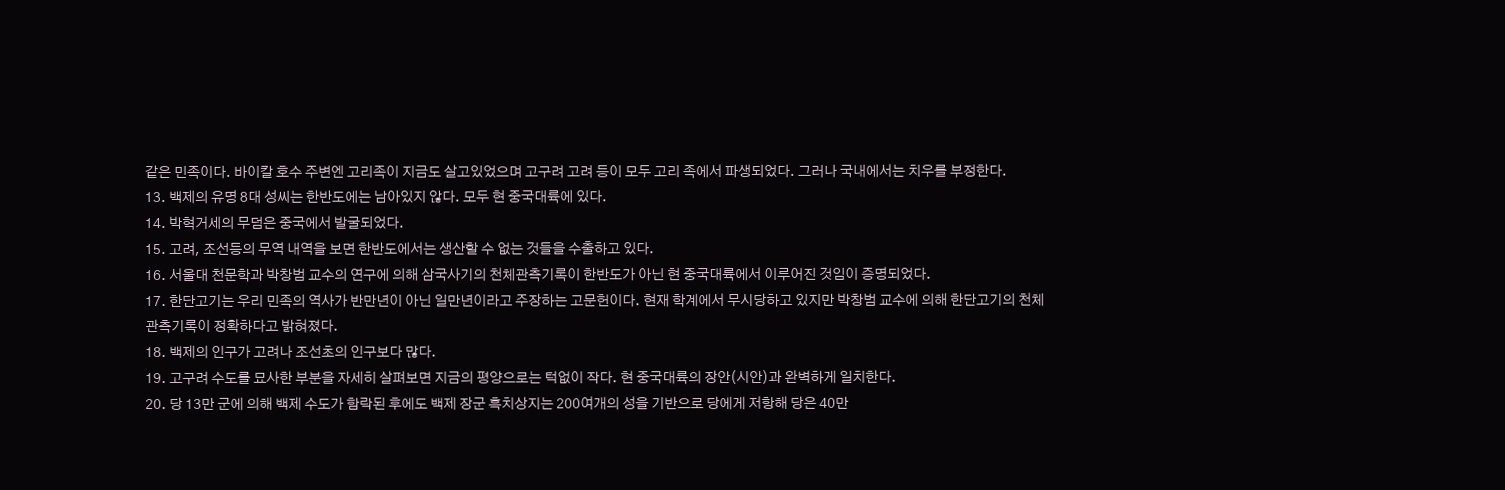같은 민족이다. 바이칼 호수 주변엔 고리족이 지금도 살고있었으며 고구려 고려 등이 모두 고리 족에서 파생되었다. 그러나 국내에서는 치우를 부정한다.
13. 백제의 유명 8대 성씨는 한반도에는 남아있지 않다. 모두 현 중국대륙에 있다.
14. 박혁거세의 무덤은 중국에서 발굴되었다.
15. 고려, 조선등의 무역 내역을 보면 한반도에서는 생산할 수 없는 것들을 수출하고 있다.
16. 서울대 천문학과 박창범 교수의 연구에 의해 삼국사기의 천체관측기록이 한반도가 아닌 현 중국대륙에서 이루어진 것임이 증명되었다.
17. 한단고기는 우리 민족의 역사가 반만년이 아닌 일만년이라고 주장하는 고문헌이다. 현재 학계에서 무시당하고 있지만 박창범 교수에 의해 한단고기의 천체관측기록이 정확하다고 밝혀졌다.
18. 백제의 인구가 고려나 조선초의 인구보다 많다.
19. 고구려 수도를 묘사한 부분을 자세히 살펴보면 지금의 평양으로는 턱없이 작다. 현 중국대륙의 장안(시안)과 완벽하게 일치한다.
20. 당 13만 군에 의해 백제 수도가 함락된 후에도 백제 장군 흑치상지는 200여개의 성을 기반으로 당에게 저항해 당은 40만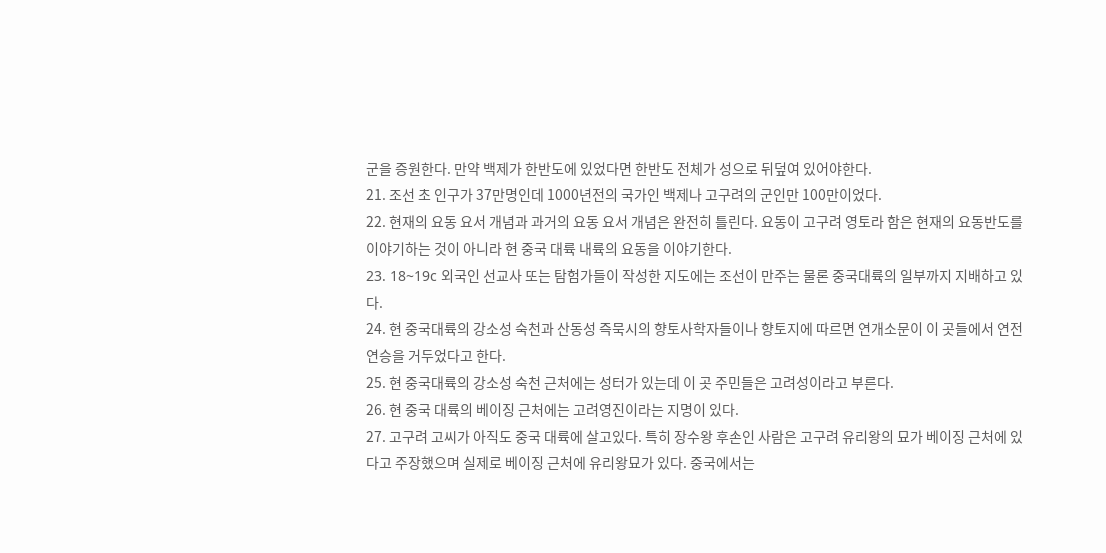군을 증원한다. 만약 백제가 한반도에 있었다면 한반도 전체가 성으로 뒤덮여 있어야한다.
21. 조선 초 인구가 37만명인데 1000년전의 국가인 백제나 고구려의 군인만 100만이었다.
22. 현재의 요동 요서 개념과 과거의 요동 요서 개념은 완전히 틀린다. 요동이 고구려 영토라 함은 현재의 요동반도를 이야기하는 것이 아니라 현 중국 대륙 내륙의 요동을 이야기한다.
23. 18~19c 외국인 선교사 또는 탐험가들이 작성한 지도에는 조선이 만주는 물론 중국대륙의 일부까지 지배하고 있다.
24. 현 중국대륙의 강소성 숙천과 산동성 즉묵시의 향토사학자들이나 향토지에 따르면 연개소문이 이 곳들에서 연전연승을 거두었다고 한다.
25. 현 중국대륙의 강소성 숙천 근처에는 성터가 있는데 이 곳 주민들은 고려성이라고 부른다.
26. 현 중국 대륙의 베이징 근처에는 고려영진이라는 지명이 있다.
27. 고구려 고씨가 아직도 중국 대륙에 살고있다. 특히 장수왕 후손인 사람은 고구려 유리왕의 묘가 베이징 근처에 있다고 주장했으며 실제로 베이징 근처에 유리왕묘가 있다. 중국에서는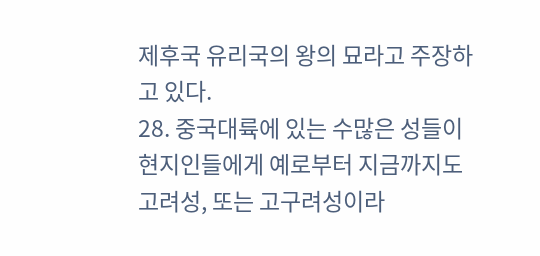제후국 유리국의 왕의 묘라고 주장하고 있다.
28. 중국대륙에 있는 수많은 성들이 현지인들에게 예로부터 지금까지도 고려성, 또는 고구려성이라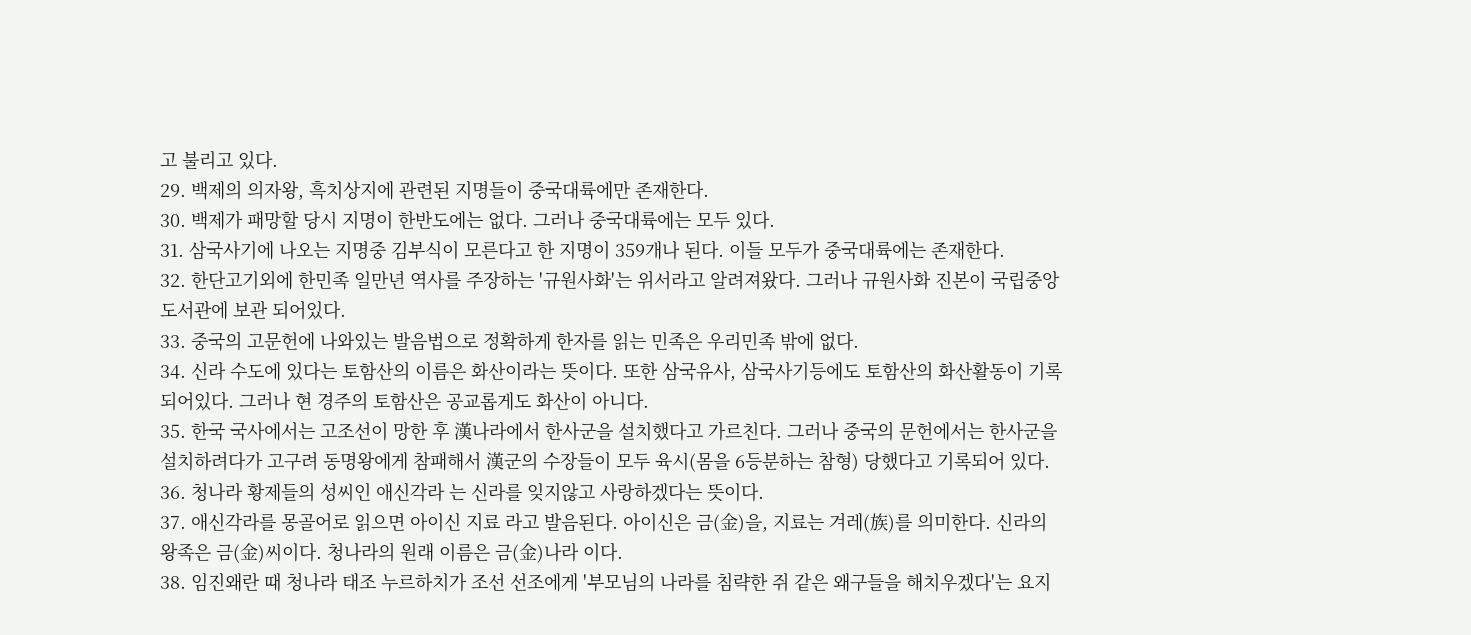고 불리고 있다.
29. 백제의 의자왕, 흑치상지에 관련된 지명들이 중국대륙에만 존재한다.
30. 백제가 패망할 당시 지명이 한반도에는 없다. 그러나 중국대륙에는 모두 있다.
31. 삼국사기에 나오는 지명중 김부식이 모른다고 한 지명이 359개나 된다. 이들 모두가 중국대륙에는 존재한다.
32. 한단고기외에 한민족 일만년 역사를 주장하는 '규원사화'는 위서라고 알려져왔다. 그러나 규원사화 진본이 국립중앙도서관에 보관 되어있다.
33. 중국의 고문헌에 나와있는 발음법으로 정확하게 한자를 읽는 민족은 우리민족 밖에 없다.
34. 신라 수도에 있다는 토함산의 이름은 화산이라는 뜻이다. 또한 삼국유사, 삼국사기등에도 토함산의 화산활동이 기록되어있다. 그러나 현 경주의 토함산은 공교롭게도 화산이 아니다.
35. 한국 국사에서는 고조선이 망한 후 漢나라에서 한사군을 설치했다고 가르친다. 그러나 중국의 문헌에서는 한사군을 설치하려다가 고구려 동명왕에게 참패해서 漢군의 수장들이 모두 육시(몸을 6등분하는 참형) 당했다고 기록되어 있다.
36. 청나라 황제들의 성씨인 애신각라 는 신라를 잊지않고 사랑하겠다는 뜻이다.
37. 애신각라를 몽골어로 읽으면 아이신 지료 라고 발음된다. 아이신은 금(金)을, 지료는 겨레(族)를 의미한다. 신라의 왕족은 금(金)씨이다. 청나라의 원래 이름은 금(金)나라 이다.
38. 임진왜란 때 청나라 태조 누르하치가 조선 선조에게 '부모님의 나라를 침략한 쥐 같은 왜구들을 해치우겠다'는 요지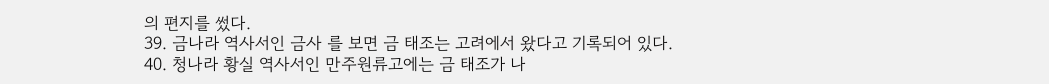의 편지를 썼다.
39. 금나라 역사서인 금사 를 보면 금 태조는 고려에서 왔다고 기록되어 있다.
40. 청나라 황실 역사서인 만주원류고에는 금 태조가 나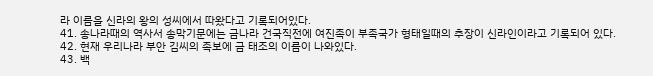라 이름을 신라의 왕의 성씨에서 따왔다고 기록되어있다.
41. 송나라때의 역사서 송막기문에는 금나라 건국직전에 여진족이 부족국가 형태일때의 추장이 신라인이라고 기록되어 있다.
42. 현재 우리나라 부안 김씨의 족보에 금 태조의 이름이 나와있다.
43. 백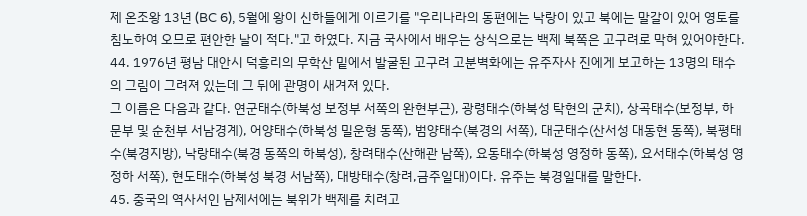제 온조왕 13년 (BC 6), 5월에 왕이 신하들에게 이르기를 "우리나라의 동편에는 낙랑이 있고 북에는 말갈이 있어 영토를 침노하여 오므로 편안한 날이 적다."고 하였다. 지금 국사에서 배우는 상식으로는 백제 북쪽은 고구려로 막혀 있어야한다.
44. 1976년 평남 대안시 덕흥리의 무학산 밑에서 발굴된 고구려 고분벽화에는 유주자사 진에게 보고하는 13명의 태수의 그림이 그려져 있는데 그 뒤에 관명이 새겨져 있다.
그 이름은 다음과 같다. 연군태수(하북성 보정부 서쪽의 완현부근), 광령태수(하북성 탁현의 군치), 상곡태수(보정부, 하문부 및 순천부 서남경계), 어양태수(하북성 밀운형 동쪽), 범양태수(북경의 서쪽), 대군태수(산서성 대동현 동쪽), 북평태수(북경지방), 낙랑태수(북경 동쪽의 하북성), 창려태수(산해관 남쪽), 요동태수(하북성 영정하 동쪽), 요서태수(하북성 영정하 서쪽), 현도태수(하북성 북경 서남쪽), 대방태수(창려,금주일대)이다. 유주는 북경일대를 말한다.
45. 중국의 역사서인 남제서에는 북위가 백제를 치려고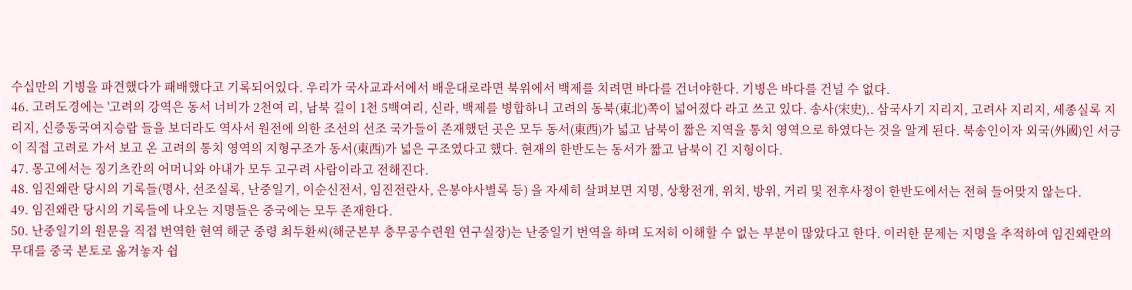수십만의 기병을 파견했다가 패배했다고 기록되어있다. 우리가 국사교과서에서 배운대로라면 북위에서 백제를 치려면 바다를 건너야한다. 기병은 바다를 건널 수 없다.
46. 고려도경에는 '고려의 강역은 동서 너비가 2천여 리, 남북 길이 1천 5백여리, 신라, 백제를 병합하니 고려의 동북(東北)쪽이 넓어졌다 라고 쓰고 있다. 송사(宋史),. 삼국사기 지리지, 고려사 지리지, 세종실록 지리지, 신증동국여지승람 들을 보더라도 역사서 원전에 의한 조선의 선조 국가들이 존재했던 곳은 모두 동서(東西)가 넓고 남북이 짧은 지역을 통치 영역으로 하였다는 것을 알게 된다. 북송인이자 외국(外國)인 서긍이 직접 고려로 가서 보고 온 고려의 통치 영역의 지형구조가 동서(東西)가 넓은 구조였다고 했다. 현재의 한반도는 동서가 짧고 남북이 긴 지형이다.
47. 몽고에서는 징기츠칸의 어머니와 아내가 모두 고구려 사람이라고 전해진다.
48. 임진왜란 당시의 기록들(명사, 선조실록, 난중일기, 이순신전서, 임진전란사, 은봉야사별록 등) 을 자세히 살펴보면 지명, 상황전개, 위치, 방위, 거리 및 전후사정이 한반도에서는 전혀 들어맞지 않는다.
49. 임진왜란 당시의 기록들에 나오는 지명들은 중국에는 모두 존재한다.
50. 난중일기의 원문을 직접 번역한 현역 해군 중령 최두환씨(해군본부 충무공수련원 연구실장)는 난중일기 번역을 하며 도저히 이해할 수 없는 부분이 많았다고 한다. 이러한 문제는 지명을 추적하여 임진왜란의 무대를 중국 본토로 옮겨놓자 쉽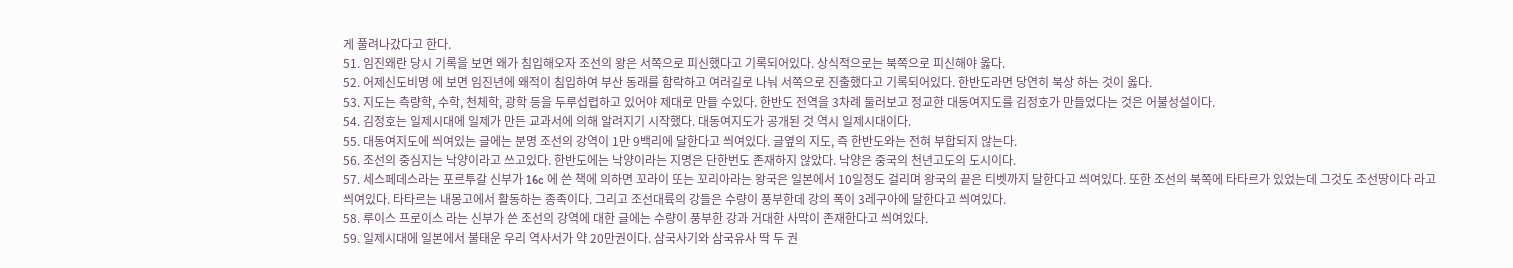게 풀려나갔다고 한다.
51. 임진왜란 당시 기록을 보면 왜가 침입해오자 조선의 왕은 서쪽으로 피신했다고 기록되어있다. 상식적으로는 북쪽으로 피신해야 옳다.
52. 어제신도비명 에 보면 임진년에 왜적이 침입하여 부산 동래를 함락하고 여러길로 나눠 서쪽으로 진출했다고 기록되어있다. 한반도라면 당연히 북상 하는 것이 옳다.
53. 지도는 측량학, 수학, 천체학, 광학 등을 두루섭렵하고 있어야 제대로 만들 수있다. 한반도 전역을 3차례 둘러보고 정교한 대동여지도를 김정호가 만들었다는 것은 어불성설이다.
54. 김정호는 일제시대에 일제가 만든 교과서에 의해 알려지기 시작했다. 대동여지도가 공개된 것 역시 일제시대이다.
55. 대동여지도에 씌여있는 글에는 분명 조선의 강역이 1만 9백리에 달한다고 씌여있다. 글옆의 지도, 즉 한반도와는 전혀 부합되지 않는다.
56. 조선의 중심지는 낙양이라고 쓰고있다. 한반도에는 낙양이라는 지명은 단한번도 존재하지 않았다. 낙양은 중국의 천년고도의 도시이다.
57. 세스페데스라는 포르투갈 신부가 16c 에 쓴 책에 의하면 꼬라이 또는 꼬리아라는 왕국은 일본에서 10일정도 걸리며 왕국의 끝은 티벳까지 달한다고 씌여있다. 또한 조선의 북쪽에 타타르가 있었는데 그것도 조선땅이다 라고 씌여있다. 타타르는 내몽고에서 활동하는 종족이다. 그리고 조선대륙의 강들은 수량이 풍부한데 강의 폭이 3레구아에 달한다고 씌여있다.
58. 루이스 프로이스 라는 신부가 쓴 조선의 강역에 대한 글에는 수량이 풍부한 강과 거대한 사막이 존재한다고 씌여있다.
59. 일제시대에 일본에서 불태운 우리 역사서가 약 20만권이다. 삼국사기와 삼국유사 딱 두 권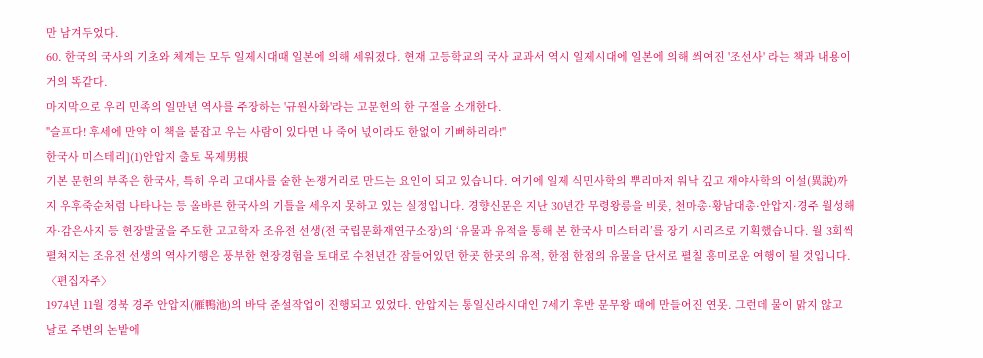만 남겨두었다.
60. 한국의 국사의 기초와 체계는 모두 일제시대때 일본에 의해 세워졌다. 현재 고등학교의 국사 교과서 역시 일제시대에 일본에 의해 씌여진 '조선사' 라는 책과 내용이 거의 똑같다.
마지막으로 우리 민족의 일만년 역사를 주장하는 '규원사화'라는 고문헌의 한 구절을 소개한다.
"슬프다! 후세에 만약 이 책을 붙잡고 우는 사람이 있다면 나 죽어 넋이라도 한없이 기뻐하리라!"
한국사 미스테리](1)안압지 출토 목제男根
기본 문헌의 부족은 한국사, 특히 우리 고대사를 숱한 논쟁거리로 만드는 요인이 되고 있습니다. 여기에 일제 식민사학의 뿌리마저 워낙 깊고 재야사학의 이설(異說)까지 우후죽순처럼 나타나는 등 올바른 한국사의 기틀을 세우지 못하고 있는 실정입니다. 경향신문은 지난 30년간 무령왕릉을 비롯, 천마총·황남대총·안압지·경주 월성해자·감은사지 등 현장발굴을 주도한 고고학자 조유전 선생(전 국립문화재연구소장)의 ‘유물과 유적을 통해 본 한국사 미스터리’를 장기 시리즈로 기획했습니다. 월 3회씩 펼쳐지는 조유전 선생의 역사기행은 풍부한 현장경험을 토대로 수천년간 잠들어있던 한곳 한곳의 유적, 한점 한점의 유물을 단서로 펼칠 흥미로운 여행이 될 것입니다. 〈편집자주〉
1974년 11월 경북 경주 안압지(雁鴨池)의 바닥 준설작업이 진행되고 있었다. 안압지는 통일신라시대인 7세기 후반 문무왕 때에 만들어진 연못. 그런데 물이 맑지 않고 날로 주변의 논밭에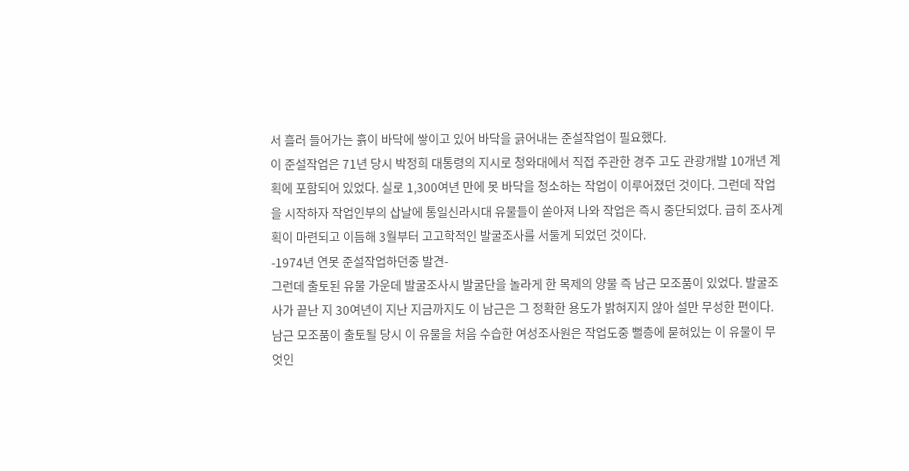서 흘러 들어가는 흙이 바닥에 쌓이고 있어 바닥을 긁어내는 준설작업이 필요했다.
이 준설작업은 71년 당시 박정희 대통령의 지시로 청와대에서 직접 주관한 경주 고도 관광개발 10개년 계획에 포함되어 있었다. 실로 1,300여년 만에 못 바닥을 청소하는 작업이 이루어졌던 것이다. 그런데 작업을 시작하자 작업인부의 삽날에 통일신라시대 유물들이 쏟아져 나와 작업은 즉시 중단되었다. 급히 조사계획이 마련되고 이듬해 3월부터 고고학적인 발굴조사를 서둘게 되었던 것이다.
-1974년 연못 준설작업하던중 발견-
그런데 출토된 유물 가운데 발굴조사시 발굴단을 놀라게 한 목제의 양물 즉 남근 모조품이 있었다. 발굴조사가 끝난 지 30여년이 지난 지금까지도 이 남근은 그 정확한 용도가 밝혀지지 않아 설만 무성한 편이다.
남근 모조품이 출토될 당시 이 유물을 처음 수습한 여성조사원은 작업도중 뻘층에 묻혀있는 이 유물이 무엇인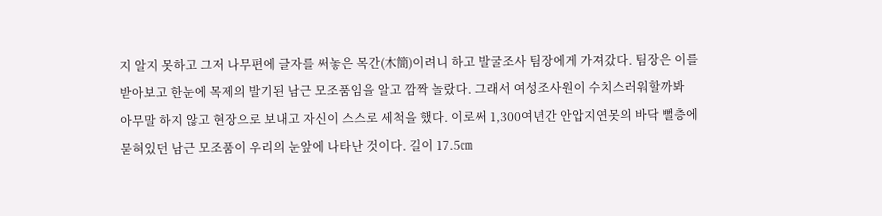지 알지 못하고 그저 나무편에 글자를 써놓은 목간(木簡)이려니 하고 발굴조사 팀장에게 가져갔다. 팀장은 이를 받아보고 한눈에 목제의 발기된 남근 모조품임을 알고 깜짝 놀랐다. 그래서 여성조사원이 수치스러워할까봐 아무말 하지 않고 현장으로 보내고 자신이 스스로 세척을 했다. 이로써 1,300여년간 안압지연못의 바닥 뻘층에 묻혀있던 남근 모조품이 우리의 눈앞에 나타난 것이다. 길이 17.5㎝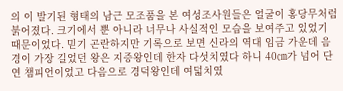의 이 발기된 형태의 남근 모조품을 본 여성조사원들은 얼굴이 홍당무처럼 붉어졌다. 크기에서 뿐 아니라 너무나 사실적인 모습을 보여주고 있었기 때문이었다. 믿기 곤란하지만 기록으로 보면 신라의 역대 임금 가운데 음경이 가장 길었던 왕은 지증왕인데 한자 다섯치였다 하니 40㎝가 넘어 단연 챔피언이었고 다음으로 경덕왕인데 여덟치였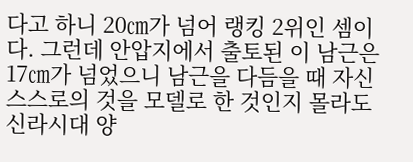다고 하니 20㎝가 넘어 랭킹 2위인 셈이다. 그런데 안압지에서 출토된 이 남근은 17㎝가 넘었으니 남근을 다듬을 때 자신 스스로의 것을 모델로 한 것인지 몰라도 신라시대 양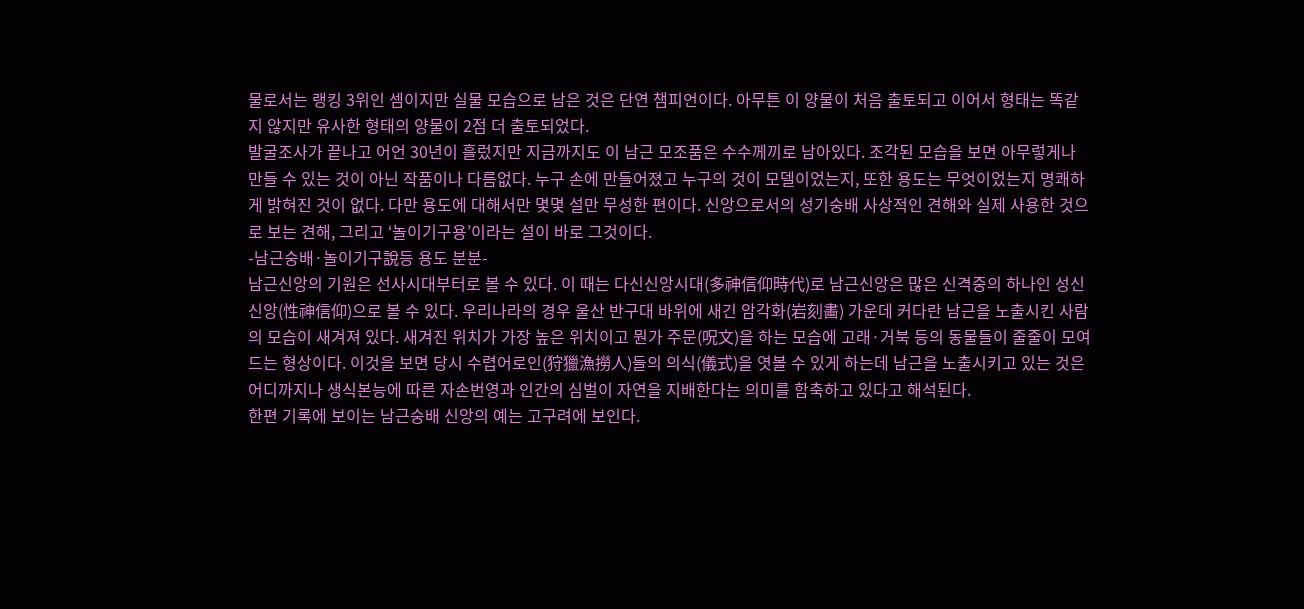물로서는 랭킹 3위인 셈이지만 실물 모습으로 남은 것은 단연 챔피언이다. 아무튼 이 양물이 처음 출토되고 이어서 형태는 똑같지 않지만 유사한 형태의 양물이 2점 더 출토되었다.
발굴조사가 끝나고 어언 30년이 흘렀지만 지금까지도 이 남근 모조품은 수수께끼로 남아있다. 조각된 모습을 보면 아무렇게나 만들 수 있는 것이 아닌 작품이나 다름없다. 누구 손에 만들어졌고 누구의 것이 모델이었는지, 또한 용도는 무엇이었는지 명쾌하게 밝혀진 것이 없다. 다만 용도에 대해서만 몇몇 설만 무성한 편이다. 신앙으로서의 성기숭배 사상적인 견해와 실제 사용한 것으로 보는 견해, 그리고 ‘놀이기구용’이라는 설이 바로 그것이다.
-남근숭배·놀이기구說등 용도 분분-
남근신앙의 기원은 선사시대부터로 볼 수 있다. 이 때는 다신신앙시대(多神信仰時代)로 남근신앙은 많은 신격중의 하나인 성신신앙(性神信仰)으로 볼 수 있다. 우리나라의 경우 울산 반구대 바위에 새긴 암각화(岩刻畵) 가운데 커다란 남근을 노출시킨 사람의 모습이 새겨져 있다. 새겨진 위치가 가장 높은 위치이고 뭔가 주문(呪文)을 하는 모습에 고래·거북 등의 동물들이 줄줄이 모여드는 형상이다. 이것을 보면 당시 수렵어로인(狩獵漁撈人)들의 의식(儀式)을 엿볼 수 있게 하는데 남근을 노출시키고 있는 것은 어디까지나 생식본능에 따른 자손번영과 인간의 심벌이 자연을 지배한다는 의미를 함축하고 있다고 해석된다.
한편 기록에 보이는 남근숭배 신앙의 예는 고구려에 보인다.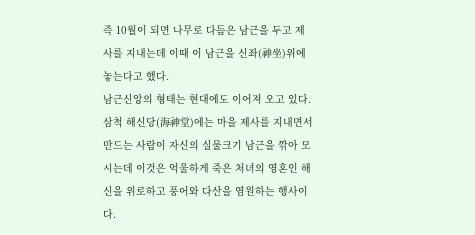즉 10월이 되면 나무로 다듬은 남근을 두고 제사를 지내는데 이때 이 남근을 신좌(神坐)위에 놓는다고 했다.
남근신앙의 형태는 현대에도 이어져 오고 있다. 삼척 해신당(海神堂)에는 마을 제사를 지내면서 만드는 사람이 자신의 실물크기 남근을 깎아 모시는데 이것은 억울하게 죽은 처녀의 영혼인 해신을 위로하고 풍어와 다산을 염원하는 행사이다.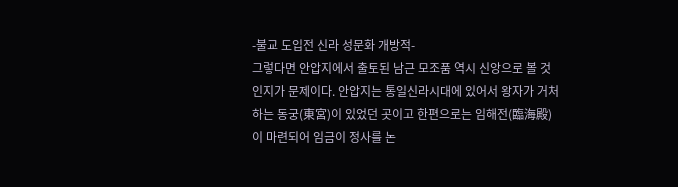-불교 도입전 신라 성문화 개방적-
그렇다면 안압지에서 출토된 남근 모조품 역시 신앙으로 볼 것인지가 문제이다. 안압지는 통일신라시대에 있어서 왕자가 거처하는 동궁(東宮)이 있었던 곳이고 한편으로는 임해전(臨海殿)이 마련되어 임금이 정사를 논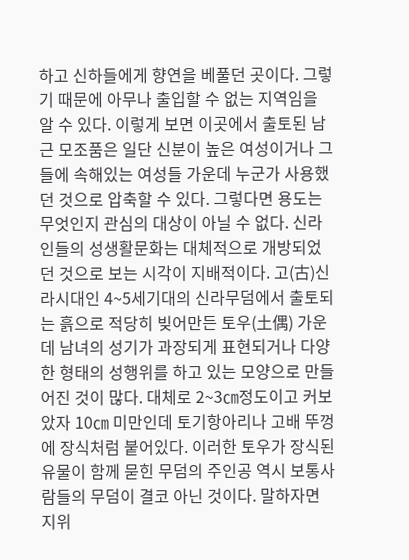하고 신하들에게 향연을 베풀던 곳이다. 그렇기 때문에 아무나 출입할 수 없는 지역임을 알 수 있다. 이렇게 보면 이곳에서 출토된 남근 모조품은 일단 신분이 높은 여성이거나 그들에 속해있는 여성들 가운데 누군가 사용했던 것으로 압축할 수 있다. 그렇다면 용도는 무엇인지 관심의 대상이 아닐 수 없다. 신라인들의 성생활문화는 대체적으로 개방되었던 것으로 보는 시각이 지배적이다. 고(古)신라시대인 4~5세기대의 신라무덤에서 출토되는 흙으로 적당히 빚어만든 토우(土偶) 가운데 남녀의 성기가 과장되게 표현되거나 다양한 형태의 성행위를 하고 있는 모양으로 만들어진 것이 많다. 대체로 2~3㎝정도이고 커보았자 10㎝ 미만인데 토기항아리나 고배 뚜껑에 장식처럼 붙어있다. 이러한 토우가 장식된 유물이 함께 묻힌 무덤의 주인공 역시 보통사람들의 무덤이 결코 아닌 것이다. 말하자면 지위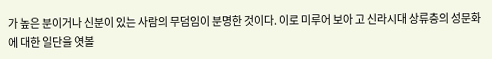가 높은 분이거나 신분이 있는 사람의 무덤임이 분명한 것이다. 이로 미루어 보아 고 신라시대 상류층의 성문화에 대한 일단을 엿볼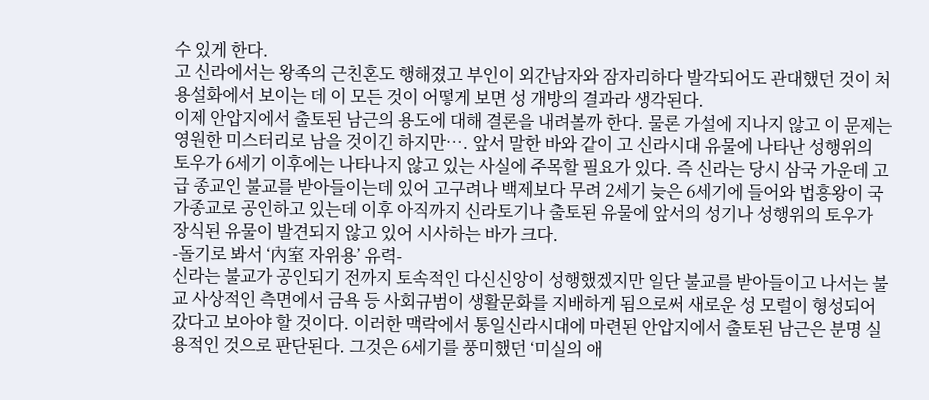수 있게 한다.
고 신라에서는 왕족의 근친혼도 행해졌고 부인이 외간남자와 잠자리하다 발각되어도 관대했던 것이 처용설화에서 보이는 데 이 모든 것이 어떻게 보면 성 개방의 결과라 생각된다.
이제 안압지에서 출토된 남근의 용도에 대해 결론을 내려볼까 한다. 물론 가설에 지나지 않고 이 문제는 영원한 미스터리로 남을 것이긴 하지만…. 앞서 말한 바와 같이 고 신라시대 유물에 나타난 성행위의 토우가 6세기 이후에는 나타나지 않고 있는 사실에 주목할 필요가 있다. 즉 신라는 당시 삼국 가운데 고급 종교인 불교를 받아들이는데 있어 고구려나 백제보다 무려 2세기 늦은 6세기에 들어와 법흥왕이 국가종교로 공인하고 있는데 이후 아직까지 신라토기나 출토된 유물에 앞서의 성기나 성행위의 토우가 장식된 유물이 발견되지 않고 있어 시사하는 바가 크다.
-돌기로 봐서 ‘內室 자위용’ 유력-
신라는 불교가 공인되기 전까지 토속적인 다신신앙이 성행했겠지만 일단 불교를 받아들이고 나서는 불교 사상적인 측면에서 금욕 등 사회규범이 생활문화를 지배하게 됨으로써 새로운 성 모럴이 형성되어 갔다고 보아야 할 것이다. 이러한 맥락에서 통일신라시대에 마련된 안압지에서 출토된 남근은 분명 실용적인 것으로 판단된다. 그것은 6세기를 풍미했던 ‘미실의 애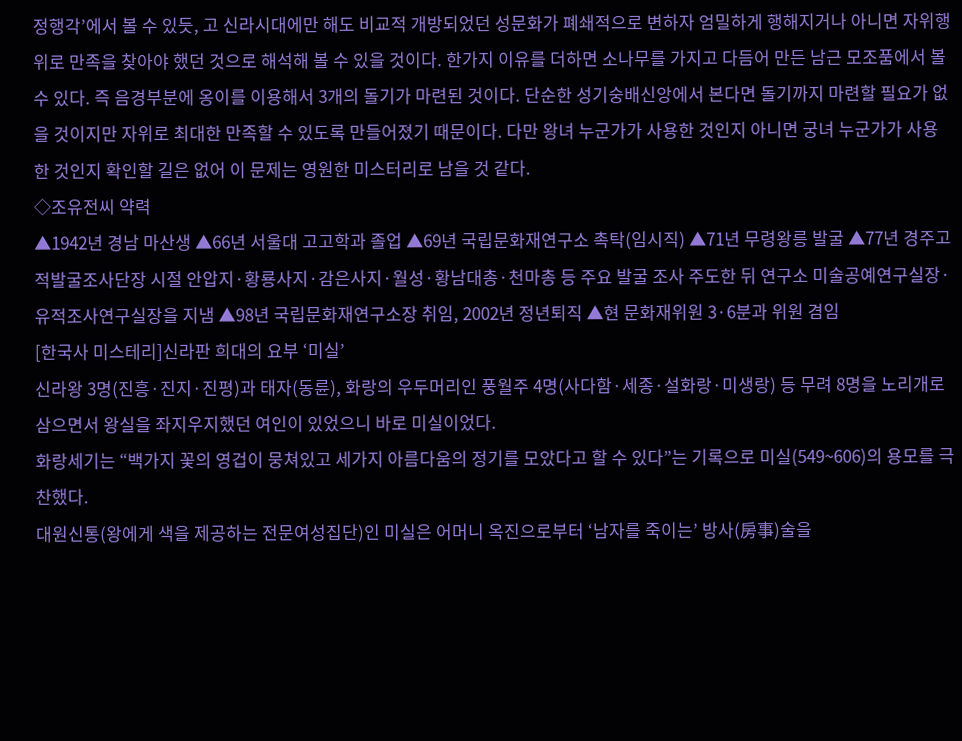정행각’에서 볼 수 있듯, 고 신라시대에만 해도 비교적 개방되었던 성문화가 폐쇄적으로 변하자 엄밀하게 행해지거나 아니면 자위행위로 만족을 찾아야 했던 것으로 해석해 볼 수 있을 것이다. 한가지 이유를 더하면 소나무를 가지고 다듬어 만든 남근 모조품에서 볼 수 있다. 즉 음경부분에 옹이를 이용해서 3개의 돌기가 마련된 것이다. 단순한 성기숭배신앙에서 본다면 돌기까지 마련할 필요가 없을 것이지만 자위로 최대한 만족할 수 있도록 만들어졌기 때문이다. 다만 왕녀 누군가가 사용한 것인지 아니면 궁녀 누군가가 사용한 것인지 확인할 길은 없어 이 문제는 영원한 미스터리로 남을 것 같다.
◇조유전씨 약력
▲1942년 경남 마산생 ▲66년 서울대 고고학과 졸업 ▲69년 국립문화재연구소 촉탁(임시직) ▲71년 무령왕릉 발굴 ▲77년 경주고적발굴조사단장 시절 안압지·황룡사지·감은사지·월성·황남대총·천마총 등 주요 발굴 조사 주도한 뒤 연구소 미술공예연구실장·유적조사연구실장을 지냄 ▲98년 국립문화재연구소장 취임, 2002년 정년퇴직 ▲현 문화재위원 3·6분과 위원 겸임
[한국사 미스테리]신라판 희대의 요부 ‘미실’
신라왕 3명(진흥·진지·진평)과 태자(동륜), 화랑의 우두머리인 풍월주 4명(사다함·세종·설화랑·미생랑) 등 무려 8명을 노리개로 삼으면서 왕실을 좌지우지했던 여인이 있었으니 바로 미실이었다.
화랑세기는 “백가지 꽃의 영겁이 뭉쳐있고 세가지 아름다움의 정기를 모았다고 할 수 있다”는 기록으로 미실(549~606)의 용모를 극찬했다.
대원신통(왕에게 색을 제공하는 전문여성집단)인 미실은 어머니 옥진으로부터 ‘남자를 죽이는’ 방사(房事)술을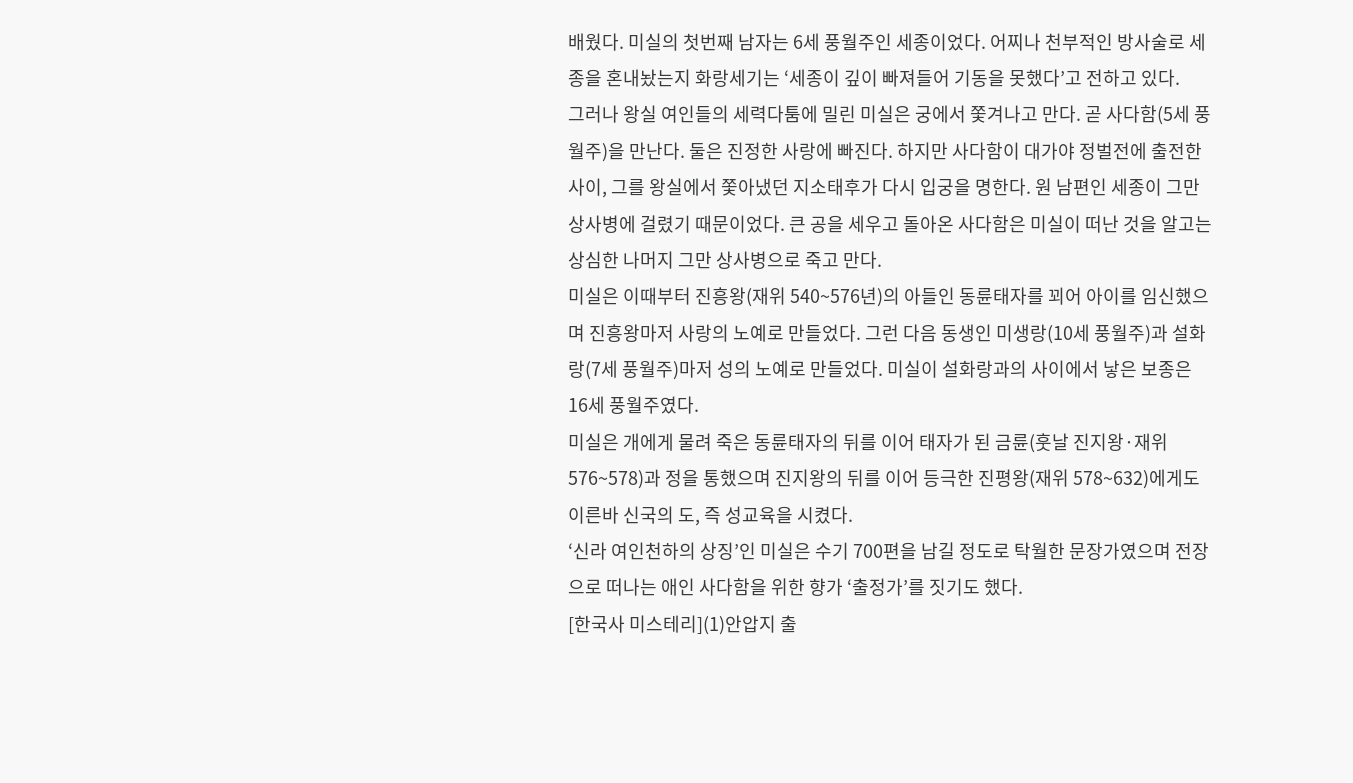배웠다. 미실의 첫번째 남자는 6세 풍월주인 세종이었다. 어찌나 천부적인 방사술로 세종을 혼내놨는지 화랑세기는 ‘세종이 깊이 빠져들어 기동을 못했다’고 전하고 있다.
그러나 왕실 여인들의 세력다툼에 밀린 미실은 궁에서 쫓겨나고 만다. 곧 사다함(5세 풍월주)을 만난다. 둘은 진정한 사랑에 빠진다. 하지만 사다함이 대가야 정벌전에 출전한 사이, 그를 왕실에서 쫓아냈던 지소태후가 다시 입궁을 명한다. 원 남편인 세종이 그만 상사병에 걸렸기 때문이었다. 큰 공을 세우고 돌아온 사다함은 미실이 떠난 것을 알고는 상심한 나머지 그만 상사병으로 죽고 만다.
미실은 이때부터 진흥왕(재위 540~576년)의 아들인 동륜태자를 꾀어 아이를 임신했으며 진흥왕마저 사랑의 노예로 만들었다. 그런 다음 동생인 미생랑(10세 풍월주)과 설화랑(7세 풍월주)마저 성의 노예로 만들었다. 미실이 설화랑과의 사이에서 낳은 보종은 16세 풍월주였다.
미실은 개에게 물려 죽은 동륜태자의 뒤를 이어 태자가 된 금륜(훗날 진지왕·재위 576~578)과 정을 통했으며 진지왕의 뒤를 이어 등극한 진평왕(재위 578~632)에게도 이른바 신국의 도, 즉 성교육을 시켰다.
‘신라 여인천하의 상징’인 미실은 수기 700편을 남길 정도로 탁월한 문장가였으며 전장으로 떠나는 애인 사다함을 위한 향가 ‘출정가’를 짓기도 했다.
[한국사 미스테리](1)안압지 출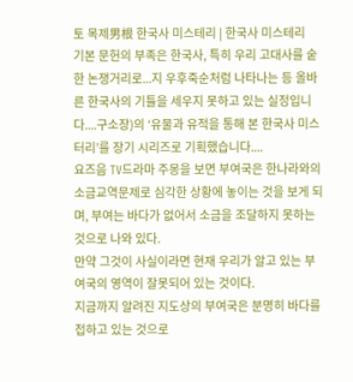토 목제男根 한국사 미스테리 | 한국사 미스테리
기본 문헌의 부족은 한국사, 특히 우리 고대사를 숱한 논쟁거리로...지 우후죽순처럼 나타나는 등 올바른 한국사의 기틀을 세우지 못하고 있는 실정입니다....구소장)의 ‘유물과 유적을 통해 본 한국사 미스터리’를 장기 시리즈로 기획했습니다....
요즈음 TV드라마 주몽을 보면 부여국은 한나라와의 소금교역문제로 심각한 상황에 놓이는 것을 보게 되며, 부여는 바다가 없어서 소금을 조달하지 못하는 것으로 나와 있다.
만약 그것이 사실이라면 현재 우리가 알고 있는 부여국의 영역이 잘못되어 있는 것이다.
지금까지 알려진 지도상의 부여국은 분명히 바다를 접하고 있는 것으로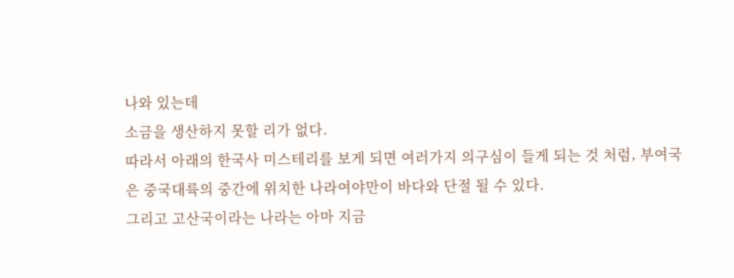나와 있는데
소금을 생산하지 못할 리가 없다.
따라서 아래의 한국사 미스테리를 보게 되면 여러가지 의구심이 들게 되는 것 처럼, 부여국
은 중국대륙의 중간에 위치한 나라여야만이 바다와 단절 될 수 있다.
그리고 고산국이라는 나라는 아마 지금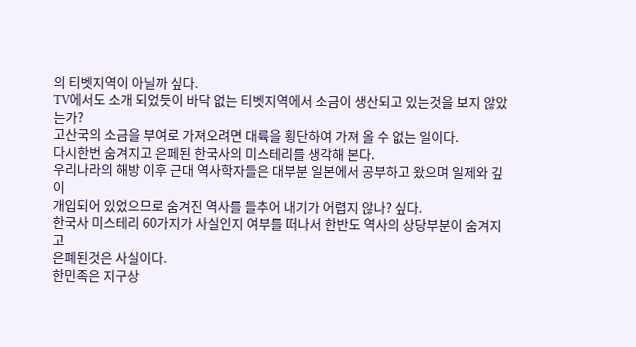의 티벳지역이 아닐까 싶다.
TV에서도 소개 되었듯이 바닥 없는 티벳지역에서 소금이 생산되고 있는것을 보지 않았는가?
고산국의 소금을 부여로 가져오려면 대륙을 횡단하여 가져 올 수 없는 일이다.
다시한번 숨겨지고 은페된 한국사의 미스테리를 생각해 본다.
우리나라의 해방 이후 근대 역사학자들은 대부분 일본에서 공부하고 왔으며 일제와 깊이
개입되어 있었으므로 숨겨진 역사를 들추어 내기가 어렵지 않나? 싶다.
한국사 미스테리 60가지가 사실인지 여부를 떠나서 한반도 역사의 상당부분이 숨겨지고
은폐된것은 사실이다.
한민족은 지구상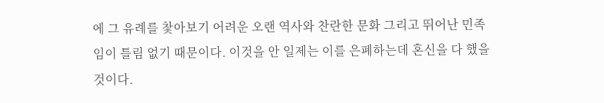에 그 유례를 찿아보기 어려운 오랜 역사와 찬란한 문화 그리고 뛰어난 민족
임이 틀림 없기 때문이다. 이것을 안 일제는 이를 은폐하는데 혼신을 다 했을 것이다.